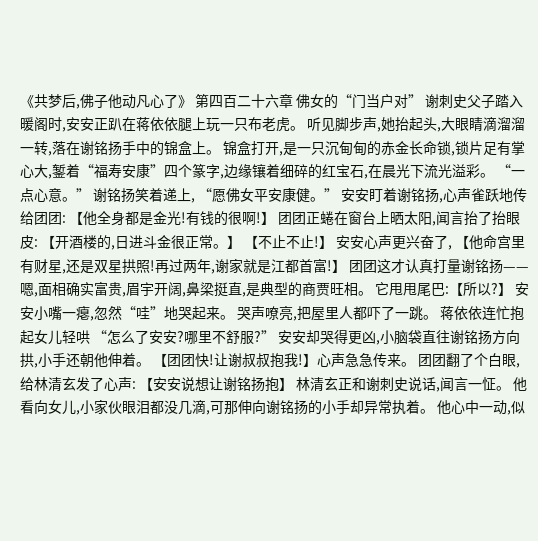《共梦后,佛子他动凡心了》 第四百二十六章 佛女的“门当户对” 谢刺史父子踏入暖阁时,安安正趴在蒋依依腿上玩一只布老虎。 听见脚步声,她抬起头,大眼睛滴溜溜一转,落在谢铭扬手中的锦盒上。 锦盒打开,是一只沉甸甸的赤金长命锁,锁片足有掌心大,錾着“福寿安康”四个篆字,边缘镶着细碎的红宝石,在晨光下流光溢彩。 “一点心意。” 谢铭扬笑着递上, “愿佛女平安康健。” 安安盯着谢铭扬,心声雀跃地传给团团: 【他全身都是金光!有钱的很啊!】 团团正蜷在窗台上晒太阳,闻言抬了抬眼皮: 【开酒楼的,日进斗金很正常。】 【不止不止!】 安安心声更兴奋了, 【他命宫里有财星,还是双星拱照!再过两年,谢家就是江都首富!】 团团这才认真打量谢铭扬——嗯,面相确实富贵,眉宇开阔,鼻梁挺直,是典型的商贾旺相。 它甩甩尾巴:【所以?】 安安小嘴一瘪,忽然“哇”地哭起来。 哭声嘹亮,把屋里人都吓了一跳。 蒋依依连忙抱起女儿轻哄 “怎么了安安?哪里不舒服?” 安安却哭得更凶,小脑袋直往谢铭扬方向拱,小手还朝他伸着。 【团团快!让谢叔叔抱我!】心声急急传来。 团团翻了个白眼,给林清玄发了心声: 【安安说想让谢铭扬抱】 林清玄正和谢刺史说话,闻言一怔。 他看向女儿,小家伙眼泪都没几滴,可那伸向谢铭扬的小手却异常执着。 他心中一动,似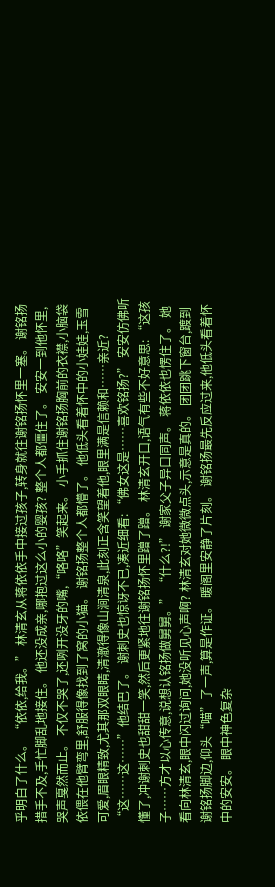乎明白了什么。 “依依,给我。” 林清玄从蒋依依手中接过孩子,转身就往谢铭扬怀里一塞。 谢铭扬措手不及,手忙脚乱地接住。 他还没成亲,哪抱过这么小的婴孩? 整个人都僵住了。 安安一到他怀里,哭声戛然而止。 不仅不哭了,还咧开没牙的嘴,“咯咯”笑起来。 小手抓住谢铭扬胸前的衣襟,小脑袋依偎在他臂弯里,舒服得像找到了窝的小猫。 谢铭扬整个人都懵了。 他低头看着怀中的小娃娃,玉雪可爱,眉眼精致,尤其那双眼睛,清澈得像山涧清泉,此刻正含笑望着他,眼里满是信赖和……亲近? “这……这……”他结巴了。 谢刺史也惊讶不已,凑近细看: “佛女这是……喜欢铭扬?” 安安仿佛听懂了,冲谢刺史也甜甜一笑,然后更紧地往谢铭扬怀里蹭了蹭。 林清玄开口,语气有些不好意思: “这孩子……方才以心传意,说想认铭扬做舅舅。” “什么?!” 谢家父子异口同声。 蒋依依也愣住了。 她看向林清玄,眼中闪过询问,她没听见心声啊? 林清玄对她微微点头,示意是真的。 团团跳下窗台,踱到谢铭扬脚边,仰头“喵”了一声,算是作证。 暖阁里安静了片刻。 谢铭扬最先反应过来,他低头看着怀中的安安。 眼中神色复杂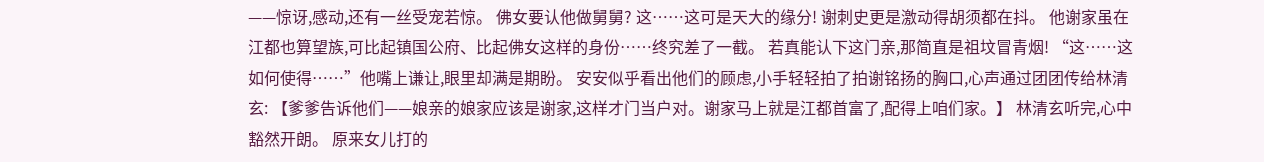——惊讶,感动,还有一丝受宠若惊。 佛女要认他做舅舅? 这……这可是天大的缘分! 谢刺史更是激动得胡须都在抖。 他谢家虽在江都也算望族,可比起镇国公府、比起佛女这样的身份……终究差了一截。 若真能认下这门亲,那简直是祖坟冒青烟! “这……这如何使得……”他嘴上谦让,眼里却满是期盼。 安安似乎看出他们的顾虑,小手轻轻拍了拍谢铭扬的胸口,心声通过团团传给林清玄: 【爹爹告诉他们——娘亲的娘家应该是谢家,这样才门当户对。谢家马上就是江都首富了,配得上咱们家。】 林清玄听完,心中豁然开朗。 原来女儿打的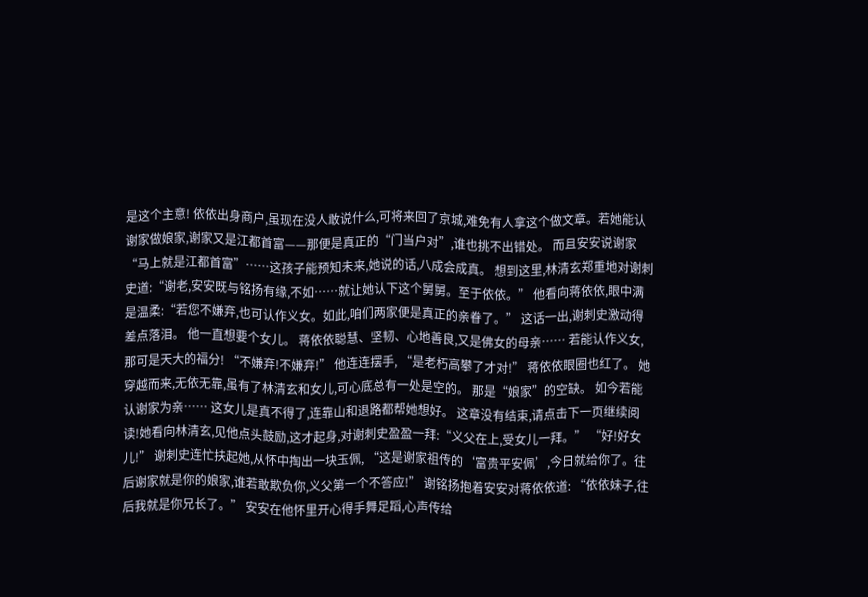是这个主意! 依依出身商户,虽现在没人敢说什么,可将来回了京城,难免有人拿这个做文章。若她能认谢家做娘家,谢家又是江都首富——那便是真正的“门当户对”,谁也挑不出错处。 而且安安说谢家“马上就是江都首富”……这孩子能预知未来,她说的话,八成会成真。 想到这里,林清玄郑重地对谢刺史道:“谢老,安安既与铭扬有缘,不如……就让她认下这个舅舅。至于依依。” 他看向蒋依依,眼中满是温柔:“若您不嫌弃,也可认作义女。如此,咱们两家便是真正的亲眷了。” 这话一出,谢刺史激动得差点落泪。 他一直想要个女儿。 蒋依依聪慧、坚韧、心地善良,又是佛女的母亲…… 若能认作义女,那可是天大的福分! “不嫌弃!不嫌弃!” 他连连摆手, “是老朽高攀了才对!” 蒋依依眼圈也红了。 她穿越而来,无依无靠,虽有了林清玄和女儿,可心底总有一处是空的。 那是“娘家”的空缺。 如今若能认谢家为亲…… 这女儿是真不得了,连靠山和退路都帮她想好。 这章没有结束,请点击下一页继续阅读!她看向林清玄,见他点头鼓励,这才起身,对谢刺史盈盈一拜:“义父在上,受女儿一拜。” “好!好女儿!” 谢刺史连忙扶起她,从怀中掏出一块玉佩, “这是谢家祖传的‘富贵平安佩’,今日就给你了。往后谢家就是你的娘家,谁若敢欺负你,义父第一个不答应!” 谢铭扬抱着安安对蒋依依道: “依依妹子,往后我就是你兄长了。” 安安在他怀里开心得手舞足蹈,心声传给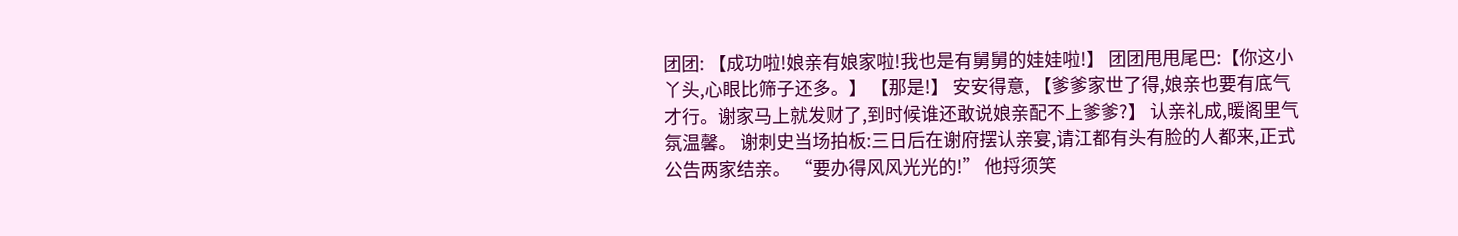团团: 【成功啦!娘亲有娘家啦!我也是有舅舅的娃娃啦!】 团团甩甩尾巴:【你这小丫头,心眼比筛子还多。】 【那是!】 安安得意, 【爹爹家世了得,娘亲也要有底气才行。谢家马上就发财了,到时候谁还敢说娘亲配不上爹爹?】 认亲礼成,暖阁里气氛温馨。 谢刺史当场拍板:三日后在谢府摆认亲宴,请江都有头有脸的人都来,正式公告两家结亲。 “要办得风风光光的!” 他捋须笑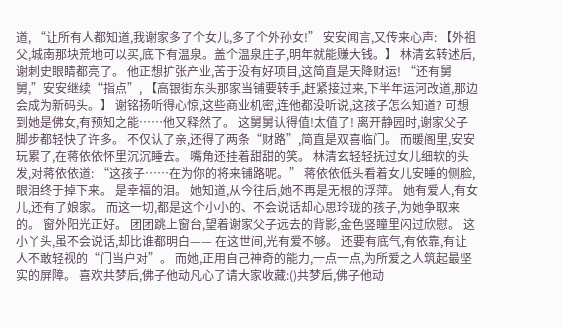道, “让所有人都知道,我谢家多了个女儿,多了个外孙女!” 安安闻言,又传来心声: 【外祖父,城南那块荒地可以买,底下有温泉。盖个温泉庄子,明年就能赚大钱。】 林清玄转述后,谢刺史眼睛都亮了。 他正想扩张产业,苦于没有好项目,这简直是天降财运! “还有舅舅,”安安继续“指点”, 【高银街东头那家当铺要转手,赶紧接过来,下半年运河改道,那边会成为新码头。】 谢铭扬听得心惊,这些商业机密,连他都没听说,这孩子怎么知道? 可想到她是佛女,有预知之能……他又释然了。 这舅舅认得值!太值了! 离开静园时,谢家父子脚步都轻快了许多。 不仅认了亲,还得了两条“财路”,简直是双喜临门。 而暖阁里,安安玩累了,在蒋依依怀里沉沉睡去。 嘴角还挂着甜甜的笑。 林清玄轻轻抚过女儿细软的头发,对蒋依依道: “这孩子……在为你的将来铺路呢。” 蒋依依低头看着女儿安睡的侧脸,眼泪终于掉下来。 是幸福的泪。 她知道,从今往后,她不再是无根的浮萍。 她有爱人,有女儿,还有了娘家。 而这一切,都是这个小小的、不会说话却心思玲珑的孩子,为她争取来的。 窗外阳光正好。 团团跳上窗台,望着谢家父子远去的背影,金色竖瞳里闪过欣慰。 这小丫头,虽不会说话,却比谁都明白—— 在这世间,光有爱不够。 还要有底气,有依靠,有让人不敢轻视的“门当户对”。 而她,正用自己神奇的能力,一点一点,为所爱之人筑起最坚实的屏障。 喜欢共梦后,佛子他动凡心了请大家收藏:()共梦后,佛子他动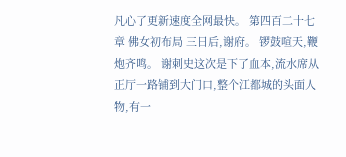凡心了更新速度全网最快。 第四百二十七章 佛女初布局 三日后,谢府。 锣鼓喧天,鞭炮齐鸣。 谢刺史这次是下了血本,流水席从正厅一路铺到大门口,整个江都城的头面人物,有一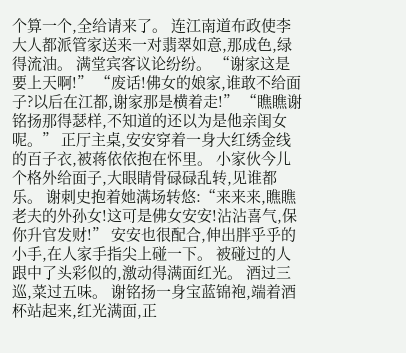个算一个,全给请来了。 连江南道布政使李大人都派管家送来一对翡翠如意,那成色,绿得流油。 满堂宾客议论纷纷。 “谢家这是要上天啊!” “废话!佛女的娘家,谁敢不给面子?以后在江都,谢家那是横着走!” “瞧瞧谢铭扬那得瑟样,不知道的还以为是他亲闺女呢。” 正厅主桌,安安穿着一身大红绣金线的百子衣,被蒋依依抱在怀里。 小家伙今儿个格外给面子,大眼睛骨碌碌乱转,见谁都乐。 谢刺史抱着她满场转悠:“来来来,瞧瞧老夫的外孙女!这可是佛女安安!沾沾喜气,保你升官发财!” 安安也很配合,伸出胖乎乎的小手,在人家手指尖上碰一下。 被碰过的人跟中了头彩似的,激动得满面红光。 酒过三巡,菜过五味。 谢铭扬一身宝蓝锦袍,端着酒杯站起来,红光满面,正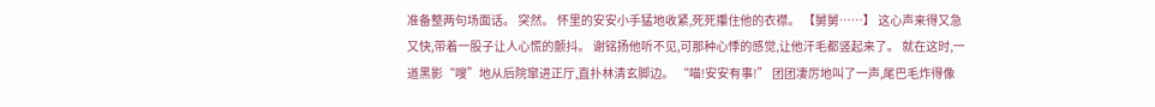准备整两句场面话。 突然。 怀里的安安小手猛地收紧,死死攥住他的衣襟。 【舅舅……】 这心声来得又急又快,带着一股子让人心慌的颤抖。 谢铭扬他听不见,可那种心悸的感觉,让他汗毛都竖起来了。 就在这时,一道黑影“嗖”地从后院窜进正厅,直扑林清玄脚边。 “喵!安安有事!” 团团凄厉地叫了一声,尾巴毛炸得像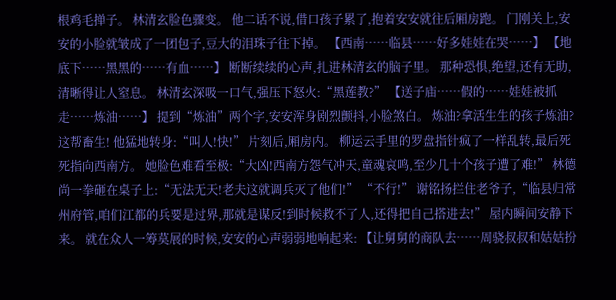根鸡毛掸子。 林清玄脸色骤变。 他二话不说,借口孩子累了,抱着安安就往后厢房跑。 门刚关上,安安的小脸就皱成了一团包子,豆大的泪珠子往下掉。 【西南……临县……好多娃娃在哭……】 【地底下……黑黑的……有血……】 断断续续的心声,扎进林清玄的脑子里。 那种恐惧,绝望,还有无助,清晰得让人窒息。 林清玄深吸一口气,强压下怒火:“黑莲教?” 【送子庙……假的……娃娃被抓走……炼油……】 提到“炼油”两个字,安安浑身剧烈颤抖,小脸煞白。 炼油?拿活生生的孩子炼油? 这帮畜生! 他猛地转身:“叫人!快!” 片刻后,厢房内。 柳运云手里的罗盘指针疯了一样乱转,最后死死指向西南方。 她脸色难看至极:“大凶!西南方怨气冲天,童魂哀鸣,至少几十个孩子遭了难!” 林德尚一拳砸在桌子上:“无法无天!老夫这就调兵灭了他们!” “不行!” 谢铭扬拦住老爷子,“临县归常州府管,咱们江都的兵要是过界,那就是谋反!到时候救不了人,还得把自己搭进去!” 屋内瞬间安静下来。 就在众人一筹莫展的时候,安安的心声弱弱地响起来: 【让舅舅的商队去……周骁叔叔和姑姑扮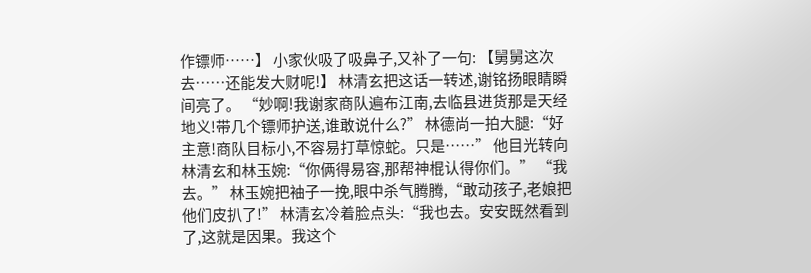作镖师……】 小家伙吸了吸鼻子,又补了一句: 【舅舅这次去……还能发大财呢!】 林清玄把这话一转述,谢铭扬眼睛瞬间亮了。 “妙啊!我谢家商队遍布江南,去临县进货那是天经地义!带几个镖师护送,谁敢说什么?” 林德尚一拍大腿:“好主意!商队目标小,不容易打草惊蛇。只是……” 他目光转向林清玄和林玉婉:“你俩得易容,那帮神棍认得你们。” “我去。” 林玉婉把袖子一挽,眼中杀气腾腾,“敢动孩子,老娘把他们皮扒了!” 林清玄冷着脸点头:“我也去。安安既然看到了,这就是因果。我这个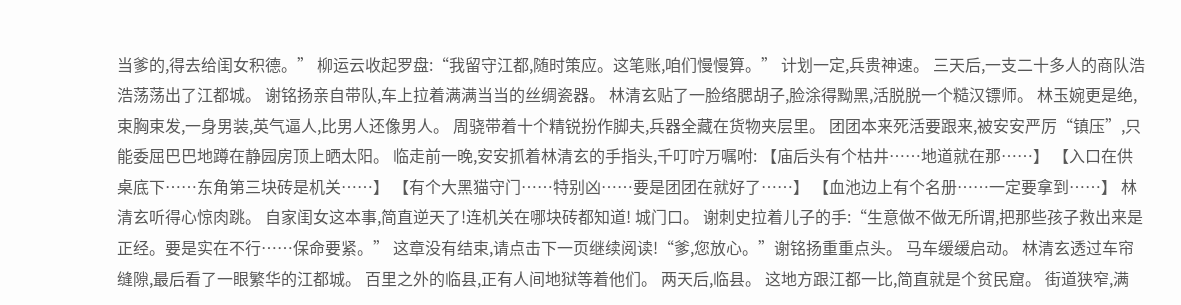当爹的,得去给闺女积德。” 柳运云收起罗盘:“我留守江都,随时策应。这笔账,咱们慢慢算。” 计划一定,兵贵神速。 三天后,一支二十多人的商队浩浩荡荡出了江都城。 谢铭扬亲自带队,车上拉着满满当当的丝绸瓷器。 林清玄贴了一脸络腮胡子,脸涂得黝黑,活脱脱一个糙汉镖师。 林玉婉更是绝,束胸束发,一身男装,英气逼人,比男人还像男人。 周骁带着十个精锐扮作脚夫,兵器全藏在货物夹层里。 团团本来死活要跟来,被安安严厉“镇压”,只能委屈巴巴地蹲在静园房顶上晒太阳。 临走前一晚,安安抓着林清玄的手指头,千叮咛万嘱咐: 【庙后头有个枯井……地道就在那……】 【入口在供桌底下……东角第三块砖是机关……】 【有个大黑猫守门……特别凶……要是团团在就好了……】 【血池边上有个名册……一定要拿到……】 林清玄听得心惊肉跳。 自家闺女这本事,简直逆天了!连机关在哪块砖都知道! 城门口。 谢刺史拉着儿子的手:“生意做不做无所谓,把那些孩子救出来是正经。要是实在不行……保命要紧。” 这章没有结束,请点击下一页继续阅读!“爹,您放心。”谢铭扬重重点头。 马车缓缓启动。 林清玄透过车帘缝隙,最后看了一眼繁华的江都城。 百里之外的临县,正有人间地狱等着他们。 两天后,临县。 这地方跟江都一比,简直就是个贫民窟。 街道狭窄,满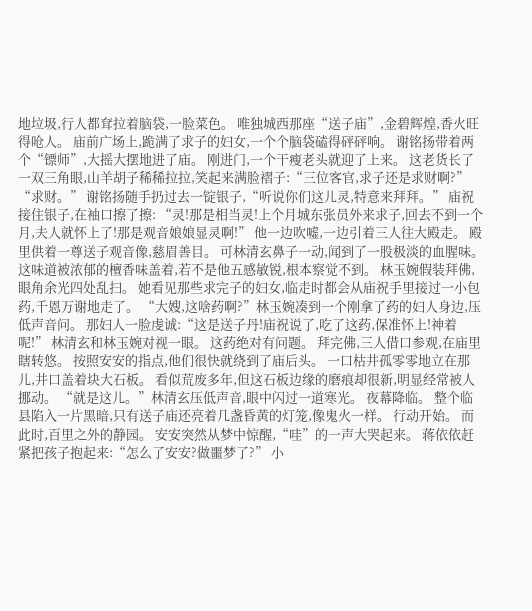地垃圾,行人都耷拉着脑袋,一脸菜色。 唯独城西那座“送子庙”,金碧辉煌,香火旺得呛人。 庙前广场上,跪满了求子的妇女,一个个脑袋磕得砰砰响。 谢铭扬带着两个“镖师”,大摇大摆地进了庙。 刚进门,一个干瘦老头就迎了上来。 这老货长了一双三角眼,山羊胡子稀稀拉拉,笑起来满脸褶子:“三位客官,求子还是求财啊?” “求财。” 谢铭扬随手扔过去一锭银子,“听说你们这儿灵,特意来拜拜。” 庙祝接住银子,在袖口擦了擦: “灵!那是相当灵!上个月城东张员外来求子,回去不到一个月,夫人就怀上了!那是观音娘娘显灵啊!” 他一边吹嘘,一边引着三人往大殿走。 殿里供着一尊送子观音像,慈眉善目。 可林清玄鼻子一动,闻到了一股极淡的血腥味。 这味道被浓郁的檀香味盖着,若不是他五感敏锐,根本察觉不到。 林玉婉假装拜佛,眼角余光四处乱扫。 她看见那些求完子的妇女,临走时都会从庙祝手里接过一小包药,千恩万谢地走了。 “大嫂,这啥药啊?”林玉婉凑到一个刚拿了药的妇人身边,压低声音问。 那妇人一脸虔诚:“这是送子丹!庙祝说了,吃了这药,保准怀上!神着呢!” 林清玄和林玉婉对视一眼。 这药绝对有问题。 拜完佛,三人借口参观,在庙里瞎转悠。 按照安安的指点,他们很快就绕到了庙后头。 一口枯井孤零零地立在那儿,井口盖着块大石板。 看似荒废多年,但这石板边缘的磨痕却很新,明显经常被人挪动。 “就是这儿。”林清玄压低声音,眼中闪过一道寒光。 夜幕降临。 整个临县陷入一片黑暗,只有送子庙还亮着几盏昏黄的灯笼,像鬼火一样。 行动开始。 而此时,百里之外的静园。 安安突然从梦中惊醒,“哇”的一声大哭起来。 蒋依依赶紧把孩子抱起来:“怎么了安安?做噩梦了?” 小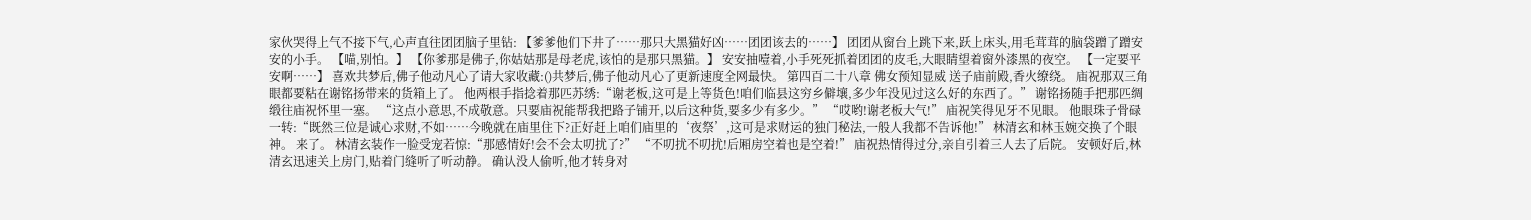家伙哭得上气不接下气,心声直往团团脑子里钻: 【爹爹他们下井了……那只大黑猫好凶……团团该去的……】 团团从窗台上跳下来,跃上床头,用毛茸茸的脑袋蹭了蹭安安的小手。 【喵,别怕。】 【你爹那是佛子,你姑姑那是母老虎,该怕的是那只黑猫。】 安安抽噎着,小手死死抓着团团的皮毛,大眼睛望着窗外漆黑的夜空。 【一定要平安啊……】 喜欢共梦后,佛子他动凡心了请大家收藏:()共梦后,佛子他动凡心了更新速度全网最快。 第四百二十八章 佛女预知显威 送子庙前殿,香火缭绕。 庙祝那双三角眼都要粘在谢铭扬带来的货箱上了。 他两根手指捻着那匹苏绣:“谢老板,这可是上等货色!咱们临县这穷乡僻壤,多少年没见过这么好的东西了。” 谢铭扬随手把那匹绸缎往庙祝怀里一塞。 “这点小意思,不成敬意。只要庙祝能帮我把路子铺开,以后这种货,要多少有多少。” “哎哟!谢老板大气!” 庙祝笑得见牙不见眼。 他眼珠子骨碌一转:“既然三位是诚心求财,不如……今晚就在庙里住下?正好赶上咱们庙里的‘夜祭’,这可是求财运的独门秘法,一般人我都不告诉他!” 林清玄和林玉婉交换了个眼神。 来了。 林清玄装作一脸受宠若惊:“那感情好!会不会太叨扰了?” “不叨扰不叨扰!后厢房空着也是空着!” 庙祝热情得过分,亲自引着三人去了后院。 安顿好后,林清玄迅速关上房门,贴着门缝听了听动静。 确认没人偷听,他才转身对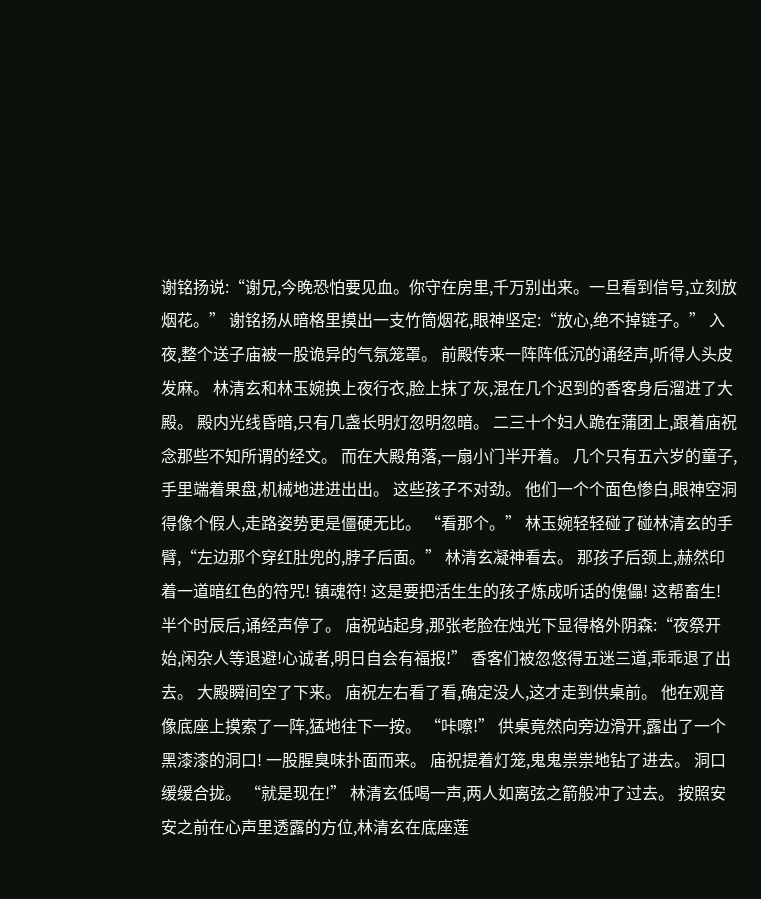谢铭扬说:“谢兄,今晚恐怕要见血。你守在房里,千万别出来。一旦看到信号,立刻放烟花。” 谢铭扬从暗格里摸出一支竹筒烟花,眼神坚定:“放心,绝不掉链子。” 入夜,整个送子庙被一股诡异的气氛笼罩。 前殿传来一阵阵低沉的诵经声,听得人头皮发麻。 林清玄和林玉婉换上夜行衣,脸上抹了灰,混在几个迟到的香客身后溜进了大殿。 殿内光线昏暗,只有几盏长明灯忽明忽暗。 二三十个妇人跪在蒲团上,跟着庙祝念那些不知所谓的经文。 而在大殿角落,一扇小门半开着。 几个只有五六岁的童子,手里端着果盘,机械地进进出出。 这些孩子不对劲。 他们一个个面色惨白,眼神空洞得像个假人,走路姿势更是僵硬无比。 “看那个。” 林玉婉轻轻碰了碰林清玄的手臂,“左边那个穿红肚兜的,脖子后面。” 林清玄凝神看去。 那孩子后颈上,赫然印着一道暗红色的符咒! 镇魂符! 这是要把活生生的孩子炼成听话的傀儡! 这帮畜生! 半个时辰后,诵经声停了。 庙祝站起身,那张老脸在烛光下显得格外阴森:“夜祭开始,闲杂人等退避!心诚者,明日自会有福报!” 香客们被忽悠得五迷三道,乖乖退了出去。 大殿瞬间空了下来。 庙祝左右看了看,确定没人,这才走到供桌前。 他在观音像底座上摸索了一阵,猛地往下一按。 “咔嚓!” 供桌竟然向旁边滑开,露出了一个黑漆漆的洞口! 一股腥臭味扑面而来。 庙祝提着灯笼,鬼鬼祟祟地钻了进去。 洞口缓缓合拢。 “就是现在!” 林清玄低喝一声,两人如离弦之箭般冲了过去。 按照安安之前在心声里透露的方位,林清玄在底座莲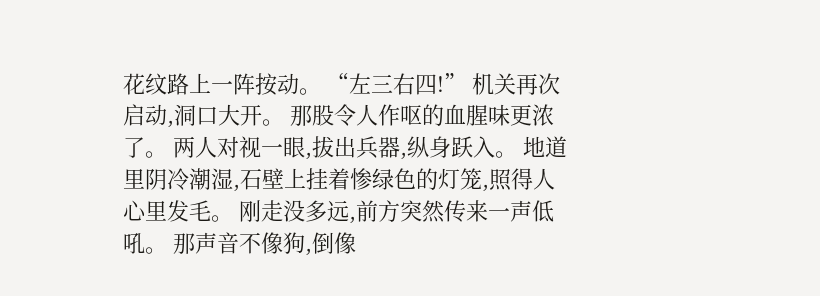花纹路上一阵按动。 “左三右四!” 机关再次启动,洞口大开。 那股令人作呕的血腥味更浓了。 两人对视一眼,拔出兵器,纵身跃入。 地道里阴冷潮湿,石壁上挂着惨绿色的灯笼,照得人心里发毛。 刚走没多远,前方突然传来一声低吼。 那声音不像狗,倒像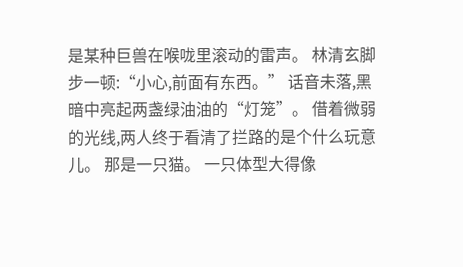是某种巨兽在喉咙里滚动的雷声。 林清玄脚步一顿:“小心,前面有东西。” 话音未落,黑暗中亮起两盏绿油油的“灯笼”。 借着微弱的光线,两人终于看清了拦路的是个什么玩意儿。 那是一只猫。 一只体型大得像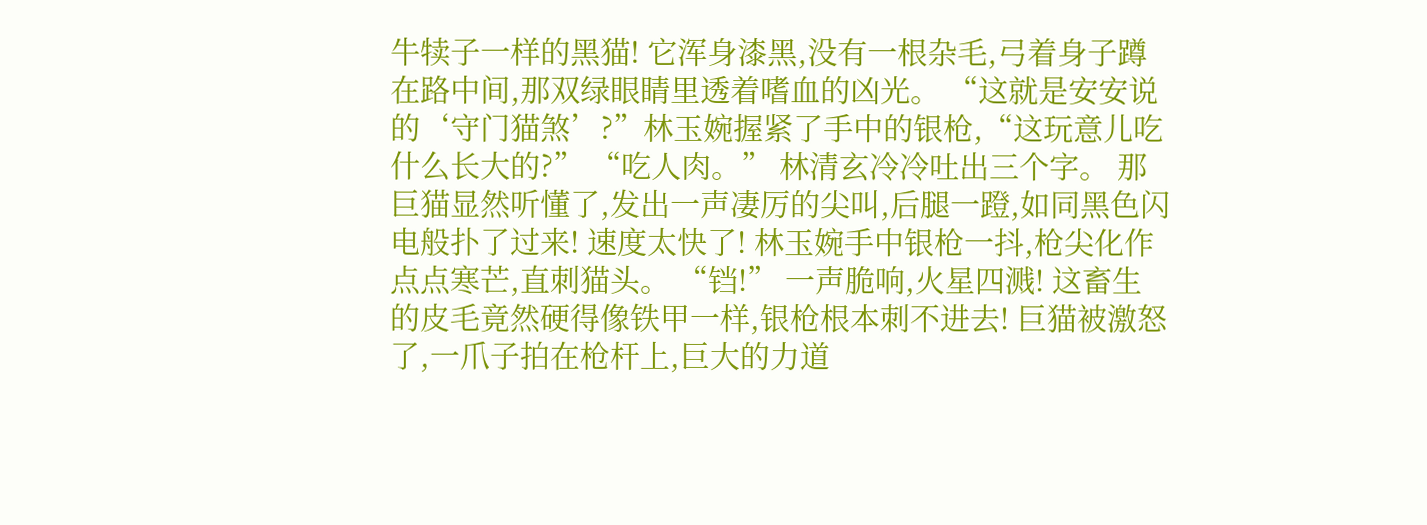牛犊子一样的黑猫! 它浑身漆黑,没有一根杂毛,弓着身子蹲在路中间,那双绿眼睛里透着嗜血的凶光。 “这就是安安说的‘守门猫煞’?”林玉婉握紧了手中的银枪,“这玩意儿吃什么长大的?” “吃人肉。” 林清玄冷冷吐出三个字。 那巨猫显然听懂了,发出一声凄厉的尖叫,后腿一蹬,如同黑色闪电般扑了过来! 速度太快了! 林玉婉手中银枪一抖,枪尖化作点点寒芒,直刺猫头。 “铛!” 一声脆响,火星四溅! 这畜生的皮毛竟然硬得像铁甲一样,银枪根本刺不进去! 巨猫被激怒了,一爪子拍在枪杆上,巨大的力道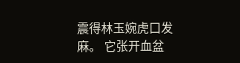震得林玉婉虎口发麻。 它张开血盆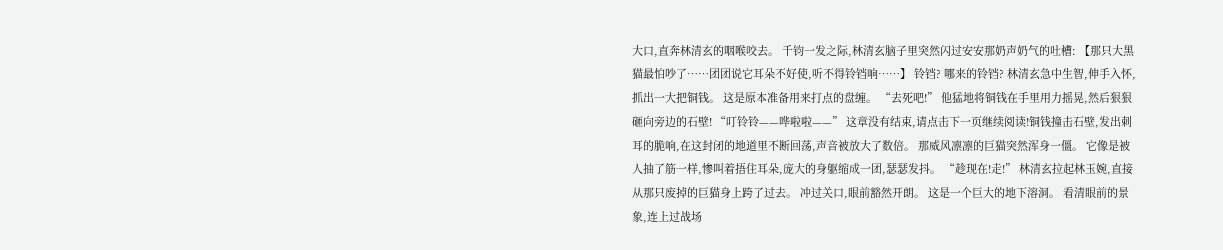大口,直奔林清玄的咽喉咬去。 千钧一发之际,林清玄脑子里突然闪过安安那奶声奶气的吐槽: 【那只大黑猫最怕吵了……团团说它耳朵不好使,听不得铃铛响……】 铃铛? 哪来的铃铛? 林清玄急中生智,伸手入怀,抓出一大把铜钱。 这是原本准备用来打点的盘缠。 “去死吧!” 他猛地将铜钱在手里用力摇晃,然后狠狠砸向旁边的石壁! “叮铃铃——哗啦啦——” 这章没有结束,请点击下一页继续阅读!铜钱撞击石壁,发出刺耳的脆响,在这封闭的地道里不断回荡,声音被放大了数倍。 那威风凛凛的巨猫突然浑身一僵。 它像是被人抽了筋一样,惨叫着捂住耳朵,庞大的身躯缩成一团,瑟瑟发抖。 “趁现在!走!” 林清玄拉起林玉婉,直接从那只废掉的巨猫身上跨了过去。 冲过关口,眼前豁然开朗。 这是一个巨大的地下溶洞。 看清眼前的景象,连上过战场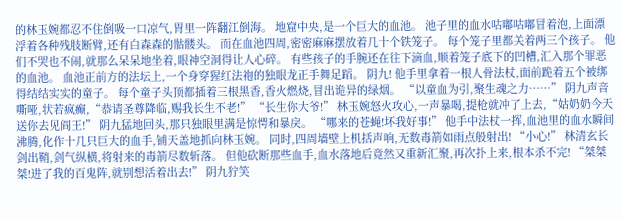的林玉婉都忍不住倒吸一口凉气,胃里一阵翻江倒海。 地窟中央,是一个巨大的血池。 池子里的血水咕嘟咕嘟冒着泡,上面漂浮着各种残肢断臂,还有白森森的骷髅头。 而在血池四周,密密麻麻摆放着几十个铁笼子。 每个笼子里都关着两三个孩子。 他们不哭也不闹,就那么呆呆地坐着,眼神空洞得让人心碎。 有些孩子的手腕还在往下滴血,顺着笼子底下的凹槽,汇入那个罪恶的血池。 血池正前方的法坛上,一个身穿猩红法袍的独眼龙正手舞足蹈。 阴九! 他手里拿着一根人骨法杖,面前跪着五个被绑得结结实实的童子。 每个童子头顶都插着三根黑香,香火燃烧,冒出诡异的绿烟。 “以童血为引,聚生魂之力……” 阴九声音嘶哑,状若疯癫,“恭请圣尊降临,赐我长生不老!” “长生你大爷!” 林玉婉怒火攻心,一声暴喝,提枪就冲了上去,“姑奶奶今天送你去见阎王!” 阴九猛地回头,那只独眼里满是惊愕和暴戾。 “哪来的苍蝇!坏我好事!” 他手中法杖一挥,血池里的血水瞬间沸腾,化作十几只巨大的血手,铺天盖地抓向林玉婉。 同时,四周墙壁上机括声响,无数毒箭如雨点般射出! “小心!” 林清玄长剑出鞘,剑气纵横,将射来的毒箭尽数斩落。 但他砍断那些血手,血水落地后竟然又重新汇聚,再次扑上来,根本杀不完! “桀桀桀!进了我的百鬼阵,就别想活着出去!” 阴九狞笑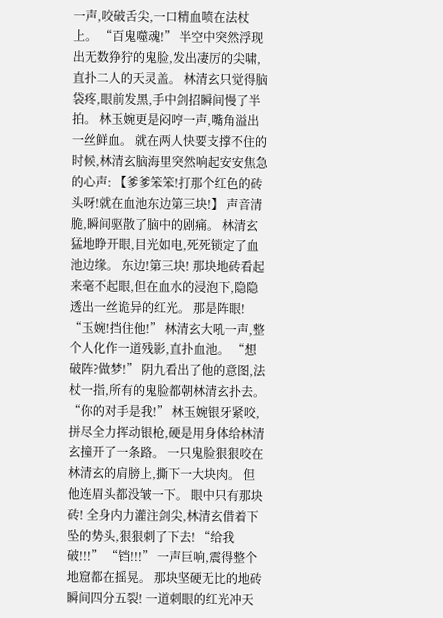一声,咬破舌尖,一口精血喷在法杖上。 “百鬼噬魂!” 半空中突然浮现出无数狰狞的鬼脸,发出凄厉的尖啸,直扑二人的天灵盖。 林清玄只觉得脑袋疼,眼前发黑,手中剑招瞬间慢了半拍。 林玉婉更是闷哼一声,嘴角溢出一丝鲜血。 就在两人快要支撑不住的时候,林清玄脑海里突然响起安安焦急的心声: 【爹爹笨笨!打那个红色的砖头呀!就在血池东边第三块!】 声音清脆,瞬间驱散了脑中的剧痛。 林清玄猛地睁开眼,目光如电,死死锁定了血池边缘。 东边!第三块! 那块地砖看起来毫不起眼,但在血水的浸泡下,隐隐透出一丝诡异的红光。 那是阵眼! “玉婉!挡住他!” 林清玄大吼一声,整个人化作一道残影,直扑血池。 “想破阵?做梦!” 阴九看出了他的意图,法杖一指,所有的鬼脸都朝林清玄扑去。 “你的对手是我!” 林玉婉银牙紧咬,拼尽全力挥动银枪,硬是用身体给林清玄撞开了一条路。 一只鬼脸狠狠咬在林清玄的肩膀上,撕下一大块肉。 但他连眉头都没皱一下。 眼中只有那块砖! 全身内力灌注剑尖,林清玄借着下坠的势头,狠狠刺了下去! “给我破!!!” “铛!!!” 一声巨响,震得整个地窟都在摇晃。 那块坚硬无比的地砖瞬间四分五裂! 一道刺眼的红光冲天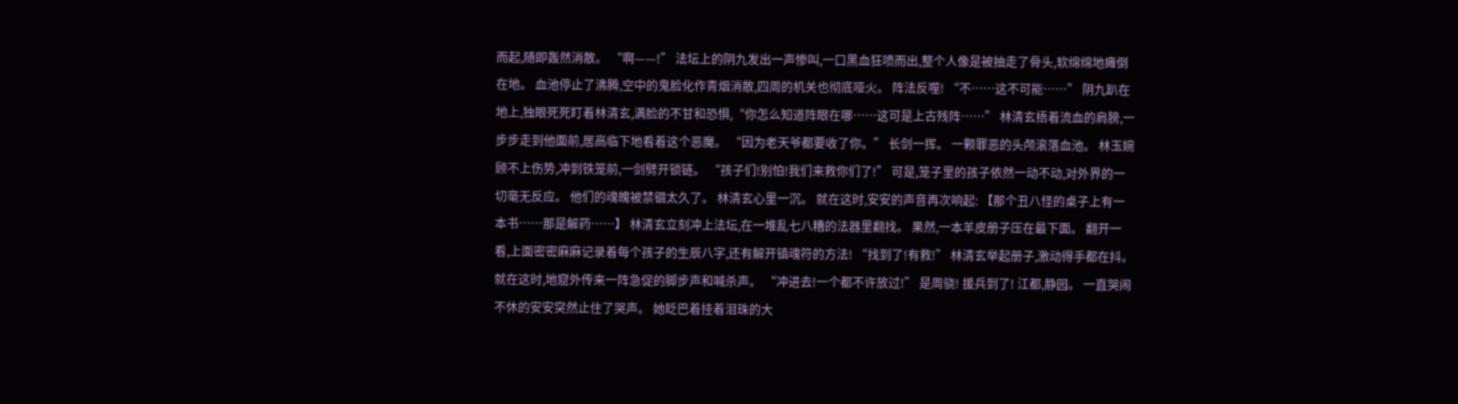而起,随即轰然消散。 “啊——!” 法坛上的阴九发出一声惨叫,一口黑血狂喷而出,整个人像是被抽走了骨头,软绵绵地瘫倒在地。 血池停止了沸腾,空中的鬼脸化作青烟消散,四周的机关也彻底哑火。 阵法反噬! “不……这不可能……” 阴九趴在地上,独眼死死盯着林清玄,满脸的不甘和恐惧,“你怎么知道阵眼在哪……这可是上古残阵……” 林清玄捂着流血的肩膀,一步步走到他面前,居高临下地看着这个恶魔。 “因为老天爷都要收了你。” 长剑一挥。 一颗罪恶的头颅滚落血池。 林玉婉顾不上伤势,冲到铁笼前,一剑劈开锁链。 “孩子们!别怕!我们来救你们了!” 可是,笼子里的孩子依然一动不动,对外界的一切毫无反应。 他们的魂魄被禁锢太久了。 林清玄心里一沉。 就在这时,安安的声音再次响起: 【那个丑八怪的桌子上有一本书……那是解药……】 林清玄立刻冲上法坛,在一堆乱七八糟的法器里翻找。 果然,一本羊皮册子压在最下面。 翻开一看,上面密密麻麻记录着每个孩子的生辰八字,还有解开镇魂符的方法! “找到了!有救!” 林清玄举起册子,激动得手都在抖。 就在这时,地窟外传来一阵急促的脚步声和喊杀声。 “冲进去!一个都不许放过!” 是周骁! 援兵到了! 江都,静园。 一直哭闹不休的安安突然止住了哭声。 她眨巴着挂着泪珠的大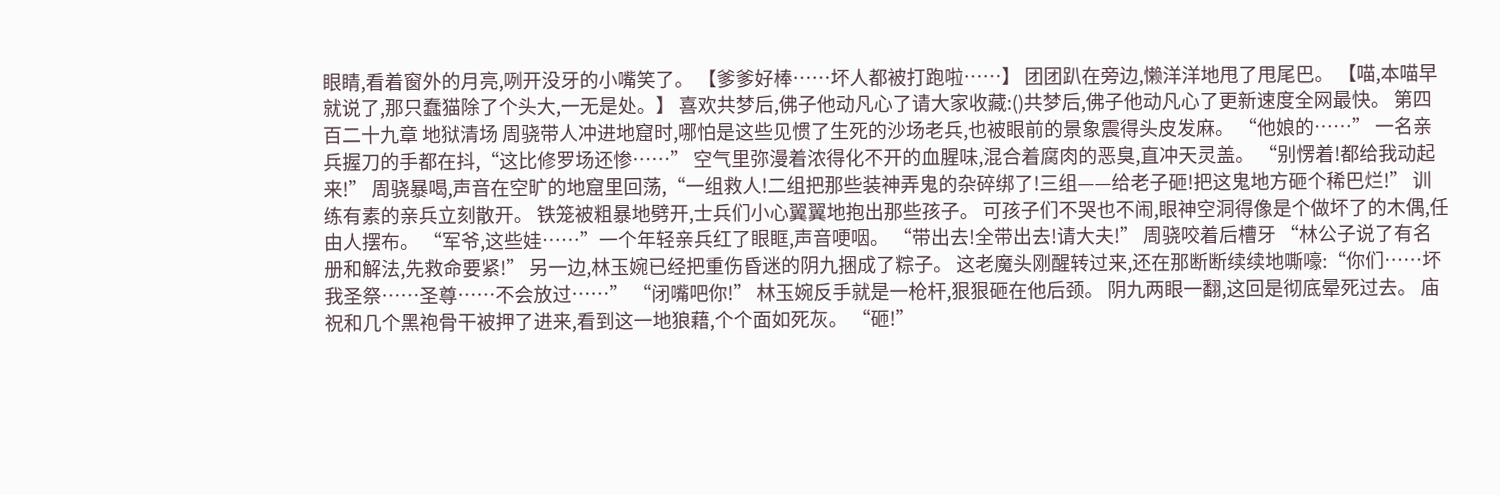眼睛,看着窗外的月亮,咧开没牙的小嘴笑了。 【爹爹好棒……坏人都被打跑啦……】 团团趴在旁边,懒洋洋地甩了甩尾巴。 【喵,本喵早就说了,那只蠢猫除了个头大,一无是处。】 喜欢共梦后,佛子他动凡心了请大家收藏:()共梦后,佛子他动凡心了更新速度全网最快。 第四百二十九章 地狱清场 周骁带人冲进地窟时,哪怕是这些见惯了生死的沙场老兵,也被眼前的景象震得头皮发麻。 “他娘的……” 一名亲兵握刀的手都在抖,“这比修罗场还惨……” 空气里弥漫着浓得化不开的血腥味,混合着腐肉的恶臭,直冲天灵盖。 “别愣着!都给我动起来!” 周骁暴喝,声音在空旷的地窟里回荡,“一组救人!二组把那些装神弄鬼的杂碎绑了!三组——给老子砸!把这鬼地方砸个稀巴烂!” 训练有素的亲兵立刻散开。 铁笼被粗暴地劈开,士兵们小心翼翼地抱出那些孩子。 可孩子们不哭也不闹,眼神空洞得像是个做坏了的木偶,任由人摆布。 “军爷,这些娃……”一个年轻亲兵红了眼眶,声音哽咽。 “带出去!全带出去!请大夫!” 周骁咬着后槽牙 “林公子说了有名册和解法,先救命要紧!” 另一边,林玉婉已经把重伤昏迷的阴九捆成了粽子。 这老魔头刚醒转过来,还在那断断续续地嘶嚎:“你们……坏我圣祭……圣尊……不会放过……” “闭嘴吧你!” 林玉婉反手就是一枪杆,狠狠砸在他后颈。 阴九两眼一翻,这回是彻底晕死过去。 庙祝和几个黑袍骨干被押了进来,看到这一地狼藉,个个面如死灰。 “砸!”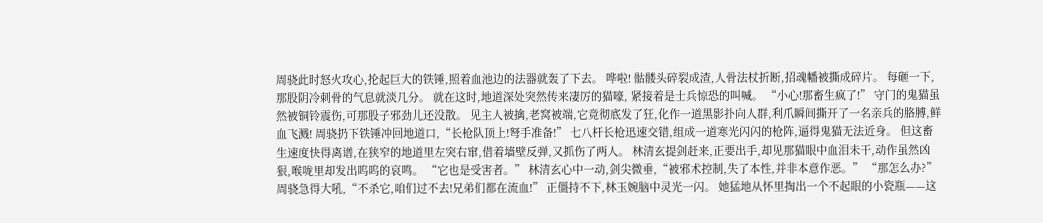周骁此时怒火攻心,抡起巨大的铁锤,照着血池边的法器就轰了下去。 哗啦! 骷髅头碎裂成渣,人骨法杖折断,招魂幡被撕成碎片。 每砸一下,那股阴冷刺骨的气息就淡几分。 就在这时,地道深处突然传来凄厉的猫嚎, 紧接着是士兵惊恐的叫喊。 “小心!那畜生疯了!” 守门的鬼猫虽然被铜铃震伤,可那股子邪劲儿还没散。 见主人被擒,老窝被端,它竟彻底发了狂,化作一道黑影扑向人群,利爪瞬间撕开了一名亲兵的胳膊,鲜血飞溅! 周骁扔下铁锤冲回地道口,“长枪队顶上!弩手准备!” 七八杆长枪迅速交错,组成一道寒光闪闪的枪阵,逼得鬼猫无法近身。 但这畜生速度快得离谱,在狭窄的地道里左突右窜,借着墙壁反弹,又抓伤了两人。 林清玄提剑赶来,正要出手,却见那猫眼中血泪未干,动作虽然凶狠,喉咙里却发出呜呜的哀鸣。 “它也是受害者。” 林清玄心中一动,剑尖微垂,“被邪术控制,失了本性,并非本意作恶。” “那怎么办?”周骁急得大吼,“不杀它,咱们过不去!兄弟们都在流血!” 正僵持不下,林玉婉脑中灵光一闪。 她猛地从怀里掏出一个不起眼的小瓷瓶——这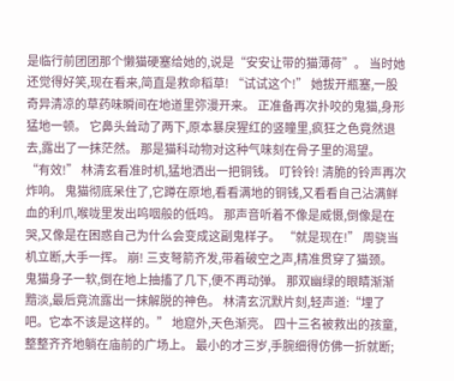是临行前团团那个懒猫硬塞给她的,说是“安安让带的猫薄荷”。 当时她还觉得好笑,现在看来,简直是救命稻草! “试试这个!” 她拔开瓶塞,一股奇异清凉的草药味瞬间在地道里弥漫开来。 正准备再次扑咬的鬼猫,身形猛地一顿。 它鼻头耸动了两下,原本暴戾猩红的竖瞳里,疯狂之色竟然退去,露出了一抹茫然。 那是猫科动物对这种气味刻在骨子里的渴望。 “有效!” 林清玄看准时机,猛地洒出一把铜钱。 叮铃铃! 清脆的铃声再次炸响。 鬼猫彻底呆住了,它蹲在原地,看看满地的铜钱,又看看自己沾满鲜血的利爪,喉咙里发出呜咽般的低鸣。 那声音听着不像是威慑,倒像是在哭,又像是在困惑自己为什么会变成这副鬼样子。 “就是现在!” 周骁当机立断,大手一挥。 崩! 三支弩箭齐发,带着破空之声,精准贯穿了猫颈。 鬼猫身子一软,倒在地上抽搐了几下,便不再动弹。 那双幽绿的眼睛渐渐黯淡,最后竟流露出一抹解脱的神色。 林清玄沉默片刻,轻声道:“埋了吧。它本不该是这样的。” 地窟外,天色渐亮。 四十三名被救出的孩童,整整齐齐地躺在庙前的广场上。 最小的才三岁,手腕细得仿佛一折就断;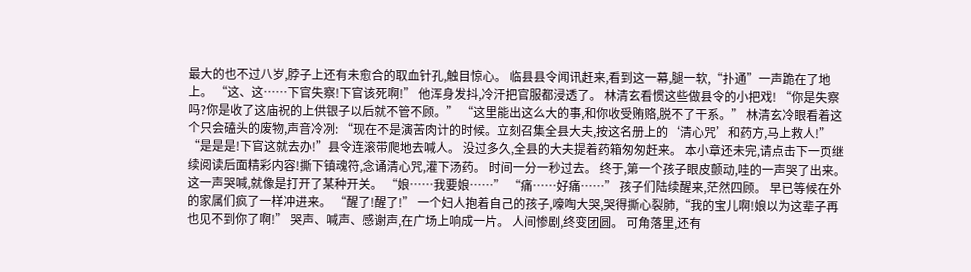最大的也不过八岁,脖子上还有未愈合的取血针孔,触目惊心。 临县县令闻讯赶来,看到这一幕,腿一软,“扑通”一声跪在了地上。 “这、这……下官失察!下官该死啊!” 他浑身发抖,冷汗把官服都浸透了。 林清玄看惯这些做县令的小把戏! “你是失察吗?你是收了这庙祝的上供银子以后就不管不顾。” “这里能出这么大的事,和你收受贿赂,脱不了干系。” 林清玄冷眼看着这个只会磕头的废物,声音冷冽: “现在不是演苦肉计的时候。立刻召集全县大夫,按这名册上的‘清心咒’和药方,马上救人!” “是是是!下官这就去办!”县令连滚带爬地去喊人。 没过多久,全县的大夫提着药箱匆匆赶来。 本小章还未完,请点击下一页继续阅读后面精彩内容!撕下镇魂符,念诵清心咒,灌下汤药。 时间一分一秒过去。 终于,第一个孩子眼皮颤动,哇的一声哭了出来。 这一声哭喊,就像是打开了某种开关。 “娘……我要娘……” “痛……好痛……” 孩子们陆续醒来,茫然四顾。 早已等候在外的家属们疯了一样冲进来。 “醒了!醒了!” 一个妇人抱着自己的孩子,嚎啕大哭,哭得撕心裂肺,“我的宝儿啊!娘以为这辈子再也见不到你了啊!” 哭声、喊声、感谢声,在广场上响成一片。 人间惨剧,终变团圆。 可角落里,还有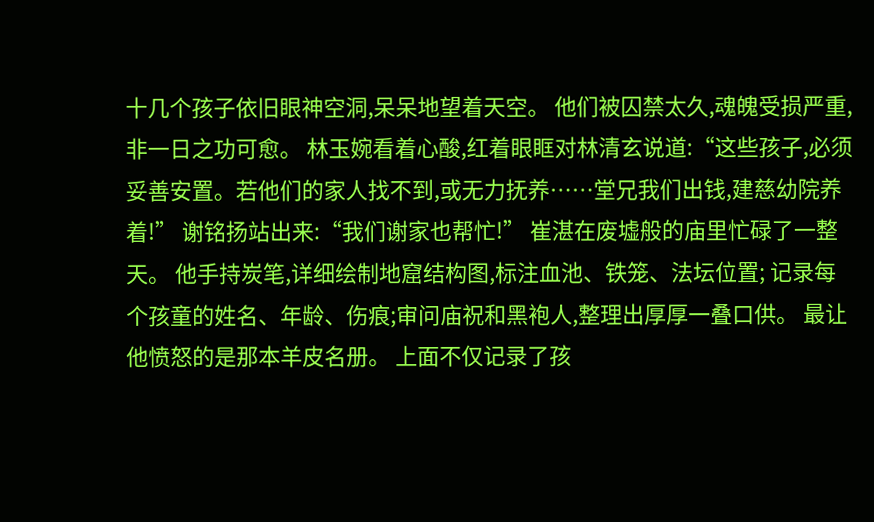十几个孩子依旧眼神空洞,呆呆地望着天空。 他们被囚禁太久,魂魄受损严重,非一日之功可愈。 林玉婉看着心酸,红着眼眶对林清玄说道:“这些孩子,必须妥善安置。若他们的家人找不到,或无力抚养……堂兄我们出钱,建慈幼院养着!” 谢铭扬站出来:“我们谢家也帮忙!” 崔湛在废墟般的庙里忙碌了一整天。 他手持炭笔,详细绘制地窟结构图,标注血池、铁笼、法坛位置; 记录每个孩童的姓名、年龄、伤痕;审问庙祝和黑袍人,整理出厚厚一叠口供。 最让他愤怒的是那本羊皮名册。 上面不仅记录了孩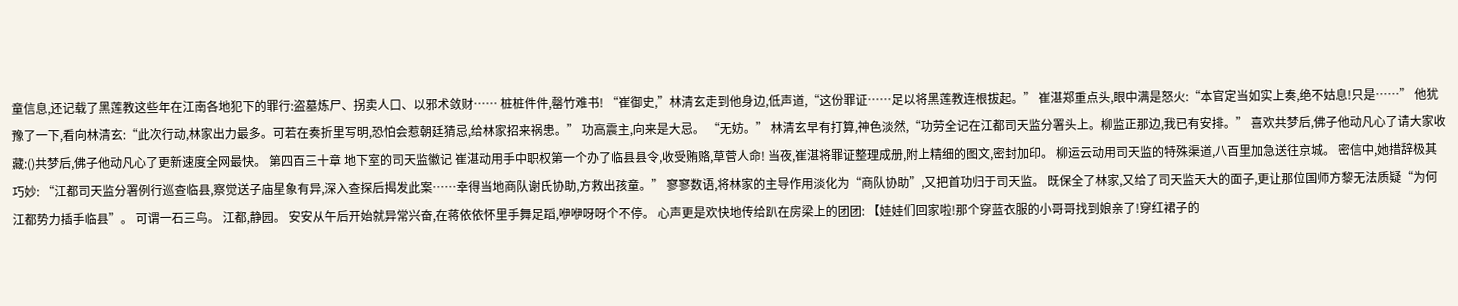童信息,还记载了黑莲教这些年在江南各地犯下的罪行:盗墓炼尸、拐卖人口、以邪术敛财…… 桩桩件件,罄竹难书! “崔御史,”林清玄走到他身边,低声道,“这份罪证……足以将黑莲教连根拔起。” 崔湛郑重点头,眼中满是怒火:“本官定当如实上奏,绝不姑息!只是……” 他犹豫了一下,看向林清玄:“此次行动,林家出力最多。可若在奏折里写明,恐怕会惹朝廷猜忌,给林家招来祸患。” 功高震主,向来是大忌。 “无妨。” 林清玄早有打算,神色淡然,“功劳全记在江都司天监分署头上。柳监正那边,我已有安排。” 喜欢共梦后,佛子他动凡心了请大家收藏:()共梦后,佛子他动凡心了更新速度全网最快。 第四百三十章 地下室的司天监徽记 崔湛动用手中职权第一个办了临县县令,收受贿赂,草菅人命! 当夜,崔湛将罪证整理成册,附上精细的图文,密封加印。 柳运云动用司天监的特殊渠道,八百里加急送往京城。 密信中,她措辞极其巧妙: “江都司天监分署例行巡查临县,察觉送子庙星象有异,深入查探后揭发此案……幸得当地商队谢氏协助,方救出孩童。” 寥寥数语,将林家的主导作用淡化为“商队协助”,又把首功归于司天监。 既保全了林家,又给了司天监天大的面子,更让那位国师方黎无法质疑“为何江都势力插手临县”。 可谓一石三鸟。 江都,静园。 安安从午后开始就异常兴奋,在蒋依依怀里手舞足蹈,咿咿呀呀个不停。 心声更是欢快地传给趴在房梁上的团团: 【娃娃们回家啦!那个穿蓝衣服的小哥哥找到娘亲了!穿红裙子的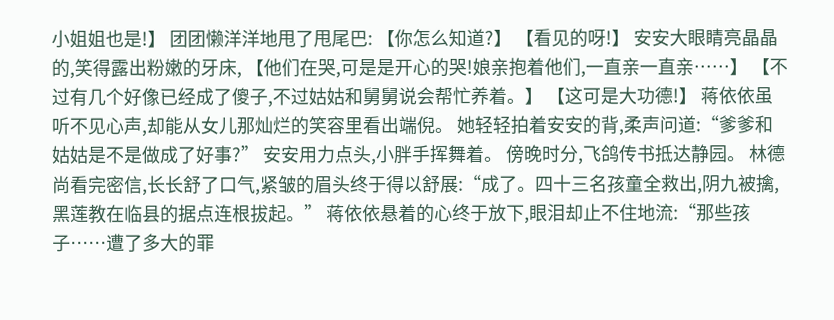小姐姐也是!】 团团懒洋洋地甩了甩尾巴: 【你怎么知道?】 【看见的呀!】 安安大眼睛亮晶晶的,笑得露出粉嫩的牙床, 【他们在哭,可是是开心的哭!娘亲抱着他们,一直亲一直亲……】 【不过有几个好像已经成了傻子,不过姑姑和舅舅说会帮忙养着。】 【这可是大功德!】 蒋依依虽听不见心声,却能从女儿那灿烂的笑容里看出端倪。 她轻轻拍着安安的背,柔声问道:“爹爹和姑姑是不是做成了好事?” 安安用力点头,小胖手挥舞着。 傍晚时分,飞鸽传书抵达静园。 林德尚看完密信,长长舒了口气,紧皱的眉头终于得以舒展:“成了。四十三名孩童全救出,阴九被擒,黑莲教在临县的据点连根拔起。” 蒋依依悬着的心终于放下,眼泪却止不住地流:“那些孩子……遭了多大的罪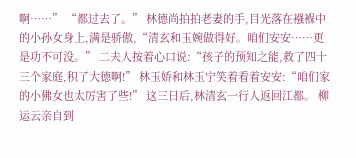啊……” “都过去了。” 林德尚拍拍老妻的手,目光落在襁褓中的小孙女身上,满是骄傲,“清玄和玉婉做得好。咱们安安……更是功不可没。” 二夫人按着心口说:“孩子的预知之能,救了四十三个家庭,积了大德啊!” 林玉娇和林玉宁笑着看着安安:“咱们家的小佛女也太厉害了些!” 这三日后,林清玄一行人返回江都。 柳运云亲自到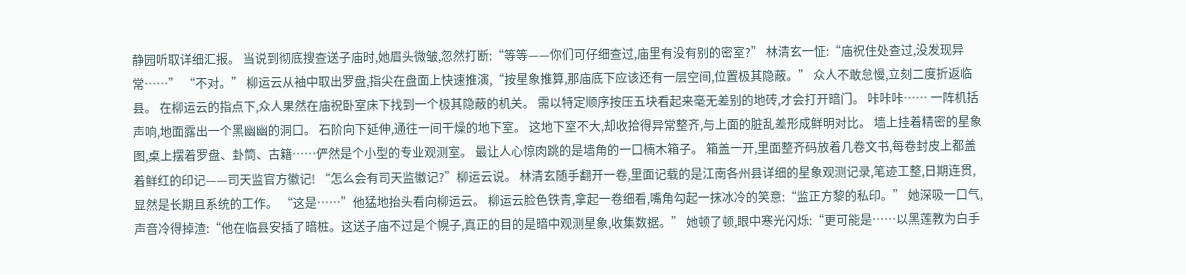静园听取详细汇报。 当说到彻底搜查送子庙时,她眉头微皱,忽然打断:“等等——你们可仔细查过,庙里有没有别的密室?” 林清玄一怔:“庙祝住处查过,没发现异常……” “不对。” 柳运云从袖中取出罗盘,指尖在盘面上快速推演,“按星象推算,那庙底下应该还有一层空间,位置极其隐蔽。” 众人不敢怠慢,立刻二度折返临县。 在柳运云的指点下,众人果然在庙祝卧室床下找到一个极其隐蔽的机关。 需以特定顺序按压五块看起来毫无差别的地砖,才会打开暗门。 咔咔咔…… 一阵机括声响,地面露出一个黑幽幽的洞口。 石阶向下延伸,通往一间干燥的地下室。 这地下室不大,却收拾得异常整齐,与上面的脏乱差形成鲜明对比。 墙上挂着精密的星象图,桌上摆着罗盘、卦筒、古籍……俨然是个小型的专业观测室。 最让人心惊肉跳的是墙角的一口楠木箱子。 箱盖一开,里面整齐码放着几卷文书,每卷封皮上都盖着鲜红的印记——司天监官方徽记! “怎么会有司天监徽记?”柳运云说。 林清玄随手翻开一卷,里面记载的是江南各州县详细的星象观测记录,笔迹工整,日期连贯,显然是长期且系统的工作。 “这是……”他猛地抬头看向柳运云。 柳运云脸色铁青,拿起一卷细看,嘴角勾起一抹冰冷的笑意:“监正方黎的私印。” 她深吸一口气,声音冷得掉渣:“他在临县安插了暗桩。这送子庙不过是个幌子,真正的目的是暗中观测星象,收集数据。” 她顿了顿,眼中寒光闪烁:“更可能是……以黑莲教为白手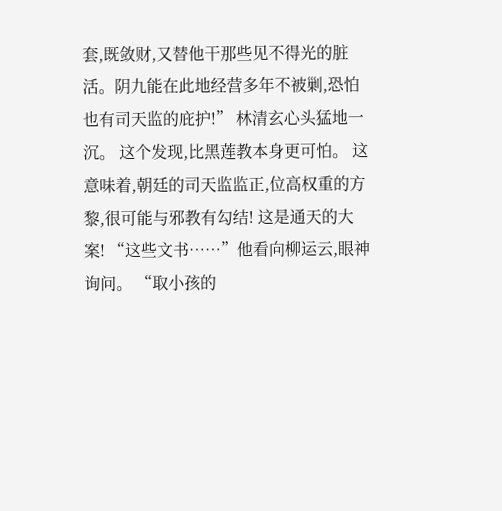套,既敛财,又替他干那些见不得光的脏活。阴九能在此地经营多年不被剿,恐怕也有司天监的庇护!” 林清玄心头猛地一沉。 这个发现,比黑莲教本身更可怕。 这意味着,朝廷的司天监监正,位高权重的方黎,很可能与邪教有勾结! 这是通天的大案! “这些文书……”他看向柳运云,眼神询问。 “取小孩的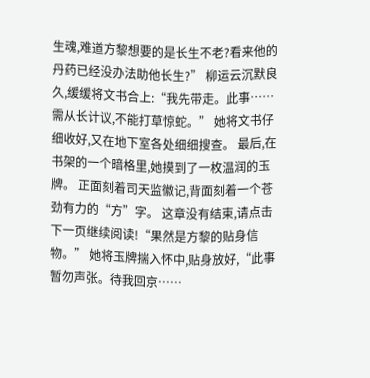生魂,难道方黎想要的是长生不老?看来他的丹药已经没办法助他长生?” 柳运云沉默良久,缓缓将文书合上:“我先带走。此事……需从长计议,不能打草惊蛇。” 她将文书仔细收好,又在地下室各处细细搜查。 最后,在书架的一个暗格里,她摸到了一枚温润的玉牌。 正面刻着司天监徽记,背面刻着一个苍劲有力的“方”字。 这章没有结束,请点击下一页继续阅读!“果然是方黎的贴身信物。” 她将玉牌揣入怀中,贴身放好,“此事暂勿声张。待我回京……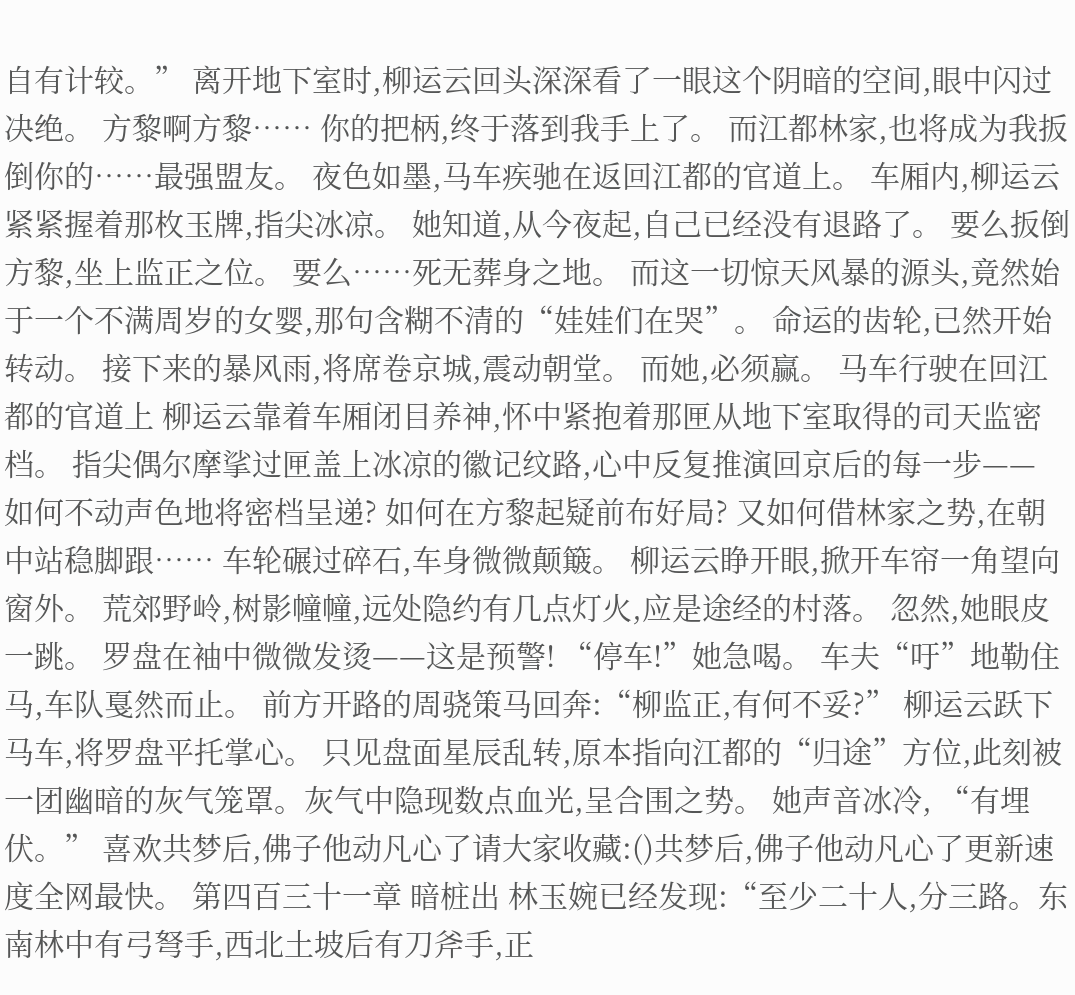自有计较。” 离开地下室时,柳运云回头深深看了一眼这个阴暗的空间,眼中闪过决绝。 方黎啊方黎…… 你的把柄,终于落到我手上了。 而江都林家,也将成为我扳倒你的……最强盟友。 夜色如墨,马车疾驰在返回江都的官道上。 车厢内,柳运云紧紧握着那枚玉牌,指尖冰凉。 她知道,从今夜起,自己已经没有退路了。 要么扳倒方黎,坐上监正之位。 要么……死无葬身之地。 而这一切惊天风暴的源头,竟然始于一个不满周岁的女婴,那句含糊不清的“娃娃们在哭”。 命运的齿轮,已然开始转动。 接下来的暴风雨,将席卷京城,震动朝堂。 而她,必须赢。 马车行驶在回江都的官道上 柳运云靠着车厢闭目养神,怀中紧抱着那匣从地下室取得的司天监密档。 指尖偶尔摩挲过匣盖上冰凉的徽记纹路,心中反复推演回京后的每一步—— 如何不动声色地将密档呈递? 如何在方黎起疑前布好局? 又如何借林家之势,在朝中站稳脚跟…… 车轮碾过碎石,车身微微颠簸。 柳运云睁开眼,掀开车帘一角望向窗外。 荒郊野岭,树影幢幢,远处隐约有几点灯火,应是途经的村落。 忽然,她眼皮一跳。 罗盘在袖中微微发烫——这是预警! “停车!”她急喝。 车夫“吁”地勒住马,车队戛然而止。 前方开路的周骁策马回奔:“柳监正,有何不妥?” 柳运云跃下马车,将罗盘平托掌心。 只见盘面星辰乱转,原本指向江都的“归途”方位,此刻被一团幽暗的灰气笼罩。灰气中隐现数点血光,呈合围之势。 她声音冰冷, “有埋伏。” 喜欢共梦后,佛子他动凡心了请大家收藏:()共梦后,佛子他动凡心了更新速度全网最快。 第四百三十一章 暗桩出 林玉婉已经发现:“至少二十人,分三路。东南林中有弓弩手,西北土坡后有刀斧手,正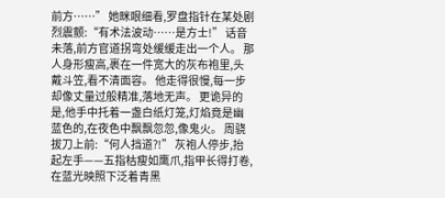前方……” 她眯眼细看,罗盘指针在某处剧烈震颤:“有术法波动……是方士!” 话音未落,前方官道拐弯处缓缓走出一个人。 那人身形瘦高,裹在一件宽大的灰布袍里,头戴斗笠,看不清面容。 他走得很慢,每一步却像丈量过般精准,落地无声。 更诡异的是,他手中托着一盏白纸灯笼,灯焰竟是幽蓝色的,在夜色中飘飘忽忽,像鬼火。 周骁拔刀上前:“何人挡道?!” 灰袍人停步,抬起左手——五指枯瘦如鹰爪,指甲长得打卷,在蓝光映照下泛着青黑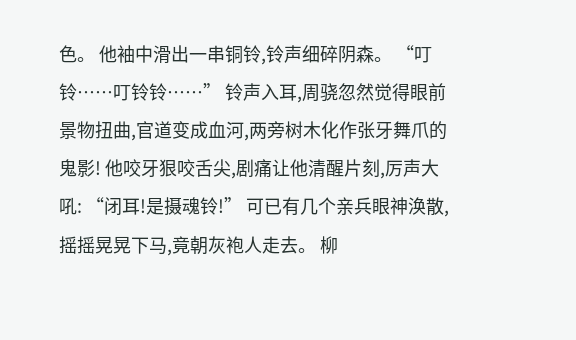色。 他袖中滑出一串铜铃,铃声细碎阴森。 “叮铃……叮铃铃……” 铃声入耳,周骁忽然觉得眼前景物扭曲,官道变成血河,两旁树木化作张牙舞爪的鬼影! 他咬牙狠咬舌尖,剧痛让他清醒片刻,厉声大吼: “闭耳!是摄魂铃!” 可已有几个亲兵眼神涣散,摇摇晃晃下马,竟朝灰袍人走去。 柳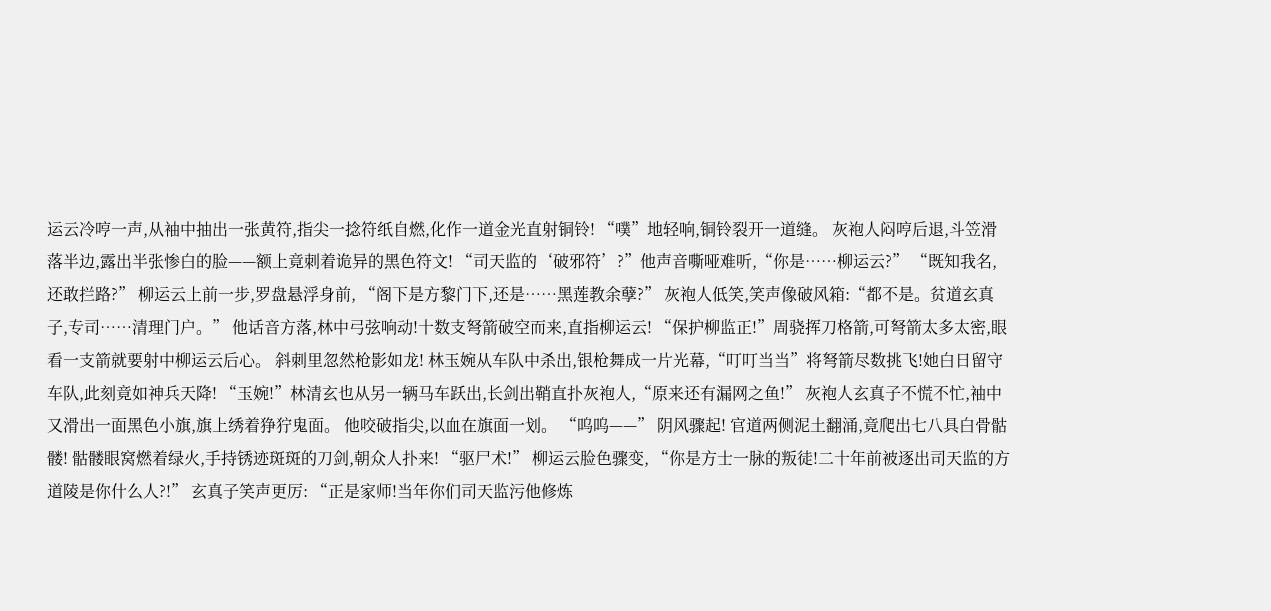运云冷哼一声,从袖中抽出一张黄符,指尖一捻符纸自燃,化作一道金光直射铜铃! “噗”地轻响,铜铃裂开一道缝。 灰袍人闷哼后退,斗笠滑落半边,露出半张惨白的脸——额上竟刺着诡异的黑色符文! “司天监的‘破邪符’?”他声音嘶哑难听,“你是……柳运云?” “既知我名,还敢拦路?” 柳运云上前一步,罗盘悬浮身前, “阁下是方黎门下,还是……黑莲教余孽?” 灰袍人低笑,笑声像破风箱:“都不是。贫道玄真子,专司……清理门户。” 他话音方落,林中弓弦响动!十数支弩箭破空而来,直指柳运云! “保护柳监正!”周骁挥刀格箭,可弩箭太多太密,眼看一支箭就要射中柳运云后心。 斜刺里忽然枪影如龙! 林玉婉从车队中杀出,银枪舞成一片光幕,“叮叮当当”将弩箭尽数挑飞!她白日留守车队,此刻竟如神兵天降! “玉婉!”林清玄也从另一辆马车跃出,长剑出鞘直扑灰袍人,“原来还有漏网之鱼!” 灰袍人玄真子不慌不忙,袖中又滑出一面黑色小旗,旗上绣着狰狞鬼面。 他咬破指尖,以血在旗面一划。 “呜呜——” 阴风骤起! 官道两侧泥土翻涌,竟爬出七八具白骨骷髅! 骷髅眼窝燃着绿火,手持锈迹斑斑的刀剑,朝众人扑来! “驱尸术!” 柳运云脸色骤变, “你是方士一脉的叛徒!二十年前被逐出司天监的方道陵是你什么人?!” 玄真子笑声更厉: “正是家师!当年你们司天监污他修炼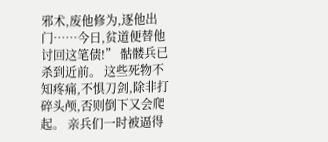邪术,废他修为,逐他出门……今日,贫道便替他讨回这笔债!” 骷髅兵已杀到近前。 这些死物不知疼痛,不惧刀剑,除非打碎头颅,否则倒下又会爬起。 亲兵们一时被逼得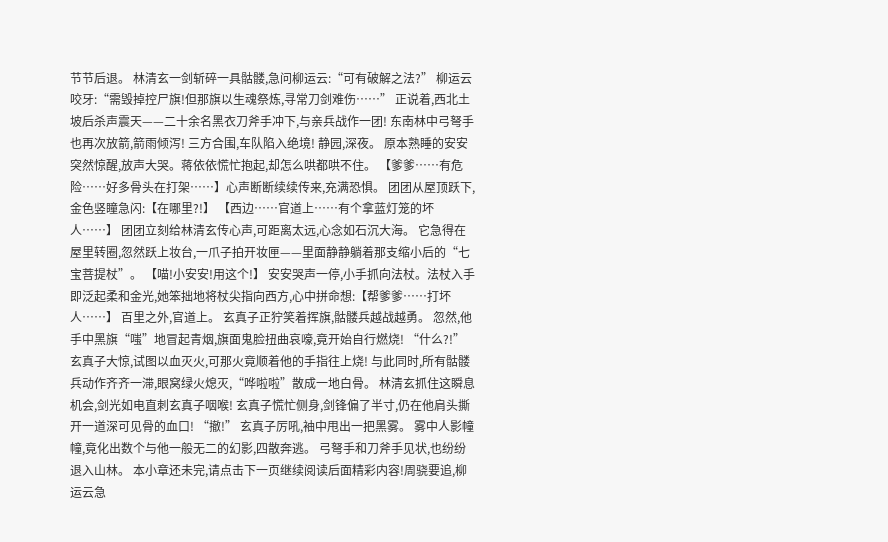节节后退。 林清玄一剑斩碎一具骷髅,急问柳运云:“可有破解之法?” 柳运云咬牙:“需毁掉控尸旗!但那旗以生魂祭炼,寻常刀剑难伤……” 正说着,西北土坡后杀声震天——二十余名黑衣刀斧手冲下,与亲兵战作一团! 东南林中弓弩手也再次放箭,箭雨倾泻! 三方合围,车队陷入绝境! 静园,深夜。 原本熟睡的安安突然惊醒,放声大哭。蒋依依慌忙抱起,却怎么哄都哄不住。 【爹爹……有危险……好多骨头在打架……】心声断断续续传来,充满恐惧。 团团从屋顶跃下,金色竖瞳急闪:【在哪里?!】 【西边……官道上……有个拿蓝灯笼的坏人……】 团团立刻给林清玄传心声,可距离太远,心念如石沉大海。 它急得在屋里转圈,忽然跃上妆台,一爪子拍开妆匣——里面静静躺着那支缩小后的“七宝菩提杖”。 【喵!小安安!用这个!】 安安哭声一停,小手抓向法杖。法杖入手即泛起柔和金光,她笨拙地将杖尖指向西方,心中拼命想:【帮爹爹……打坏人……】 百里之外,官道上。 玄真子正狞笑着挥旗,骷髅兵越战越勇。 忽然,他手中黑旗“嗤”地冒起青烟,旗面鬼脸扭曲哀嚎,竟开始自行燃烧! “什么?!” 玄真子大惊,试图以血灭火,可那火竟顺着他的手指往上烧! 与此同时,所有骷髅兵动作齐齐一滞,眼窝绿火熄灭,“哗啦啦”散成一地白骨。 林清玄抓住这瞬息机会,剑光如电直刺玄真子咽喉! 玄真子慌忙侧身,剑锋偏了半寸,仍在他肩头撕开一道深可见骨的血口! “撤!” 玄真子厉吼,袖中甩出一把黑雾。 雾中人影幢幢,竟化出数个与他一般无二的幻影,四散奔逃。 弓弩手和刀斧手见状,也纷纷退入山林。 本小章还未完,请点击下一页继续阅读后面精彩内容!周骁要追,柳运云急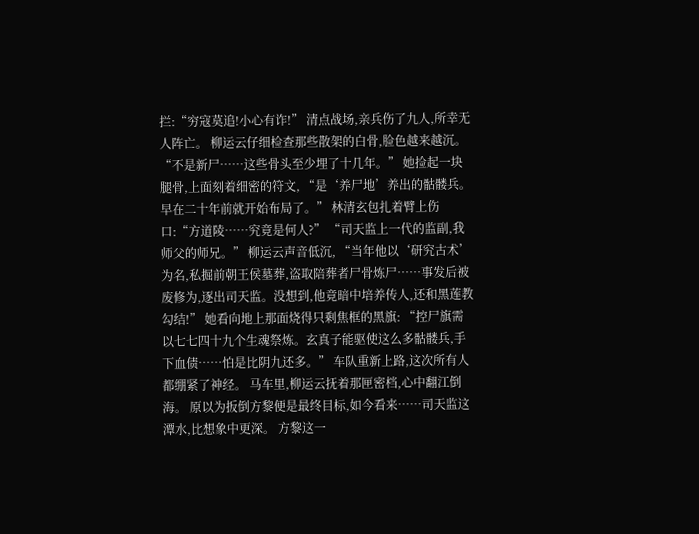拦:“穷寇莫追!小心有诈!” 清点战场,亲兵伤了九人,所幸无人阵亡。 柳运云仔细检查那些散架的白骨,脸色越来越沉。 “不是新尸……这些骨头至少埋了十几年。” 她捡起一块腿骨,上面刻着细密的符文, “是‘养尸地’养出的骷髅兵。早在二十年前就开始布局了。” 林清玄包扎着臂上伤口:“方道陵……究竟是何人?” “司天监上一代的监副,我师父的师兄。” 柳运云声音低沉, “当年他以‘研究古术’为名,私掘前朝王侯墓葬,盗取陪葬者尸骨炼尸……事发后被废修为,逐出司天监。没想到,他竟暗中培养传人,还和黑莲教勾结!” 她看向地上那面烧得只剩焦框的黑旗: “控尸旗需以七七四十九个生魂祭炼。玄真子能驱使这么多骷髅兵,手下血债……怕是比阴九还多。” 车队重新上路,这次所有人都绷紧了神经。 马车里,柳运云抚着那匣密档,心中翻江倒海。 原以为扳倒方黎便是最终目标,如今看来……司天监这潭水,比想象中更深。 方黎这一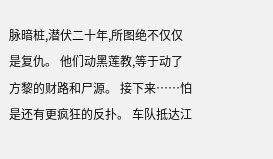脉暗桩,潜伏二十年,所图绝不仅仅是复仇。 他们动黑莲教,等于动了方黎的财路和尸源。 接下来……怕是还有更疯狂的反扑。 车队抵达江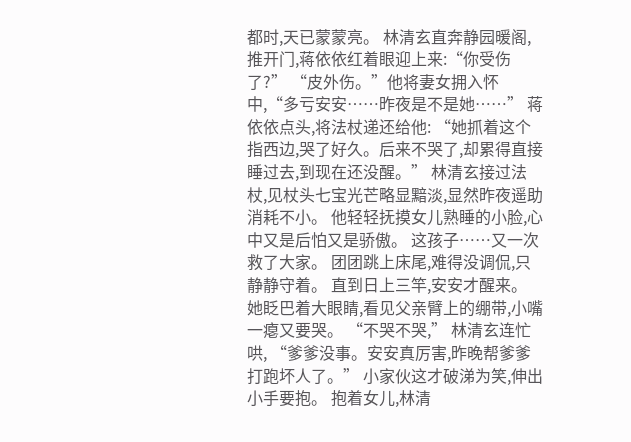都时,天已蒙蒙亮。 林清玄直奔静园暖阁,推开门,蒋依依红着眼迎上来:“你受伤了?” “皮外伤。”他将妻女拥入怀中,“多亏安安……昨夜是不是她……” 蒋依依点头,将法杖递还给他: “她抓着这个指西边,哭了好久。后来不哭了,却累得直接睡过去,到现在还没醒。” 林清玄接过法杖,见杖头七宝光芒略显黯淡,显然昨夜遥助消耗不小。 他轻轻抚摸女儿熟睡的小脸,心中又是后怕又是骄傲。 这孩子……又一次救了大家。 团团跳上床尾,难得没调侃,只静静守着。 直到日上三竿,安安才醒来。 她眨巴着大眼睛,看见父亲臂上的绷带,小嘴一瘪又要哭。 “不哭不哭,” 林清玄连忙哄, “爹爹没事。安安真厉害,昨晚帮爹爹打跑坏人了。” 小家伙这才破涕为笑,伸出小手要抱。 抱着女儿,林清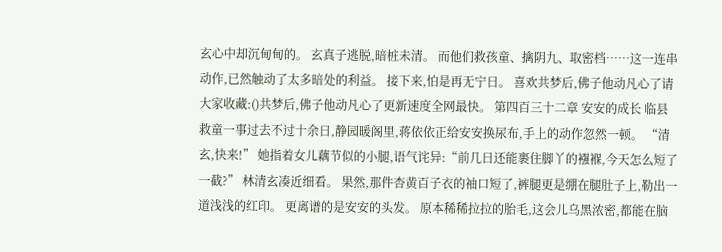玄心中却沉甸甸的。 玄真子逃脱,暗桩未清。 而他们救孩童、擒阴九、取密档……这一连串动作,已然触动了太多暗处的利益。 接下来,怕是再无宁日。 喜欢共梦后,佛子他动凡心了请大家收藏:()共梦后,佛子他动凡心了更新速度全网最快。 第四百三十二章 安安的成长 临县救童一事过去不过十余日,静园暖阁里,蒋依依正给安安换尿布,手上的动作忽然一顿。 “清玄,快来!” 她指着女儿藕节似的小腿,语气诧异:“前几日还能裹住脚丫的襁褓,今天怎么短了一截?” 林清玄凑近细看。 果然,那件杏黄百子衣的袖口短了,裤腿更是绷在腿肚子上,勒出一道浅浅的红印。 更离谱的是安安的头发。 原本稀稀拉拉的胎毛,这会儿乌黑浓密,都能在脑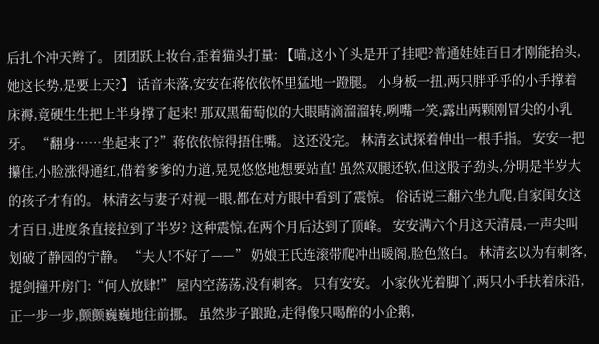后扎个冲天辫了。 团团跃上妆台,歪着猫头打量: 【喵,这小丫头是开了挂吧?普通娃娃百日才刚能抬头,她这长势,是要上天?】 话音未落,安安在蒋依依怀里猛地一蹬腿。 小身板一扭,两只胖乎乎的小手撑着床褥,竟硬生生把上半身撑了起来! 那双黑葡萄似的大眼睛滴溜溜转,咧嘴一笑,露出两颗刚冒尖的小乳牙。 “翻身……坐起来了?”蒋依依惊得捂住嘴。 这还没完。 林清玄试探着伸出一根手指。 安安一把攥住,小脸涨得通红,借着爹爹的力道,晃晃悠悠地想要站直! 虽然双腿还软,但这股子劲头,分明是半岁大的孩子才有的。 林清玄与妻子对视一眼,都在对方眼中看到了震惊。 俗话说三翻六坐九爬,自家闺女这才百日,进度条直接拉到了半岁? 这种震惊,在两个月后达到了顶峰。 安安满六个月这天清晨,一声尖叫划破了静园的宁静。 “夫人!不好了——” 奶娘王氏连滚带爬冲出暖阁,脸色煞白。 林清玄以为有刺客,提剑撞开房门:“何人放肆!” 屋内空荡荡,没有刺客。 只有安安。 小家伙光着脚丫,两只小手扶着床沿,正一步一步,颤颤巍巍地往前挪。 虽然步子踉跄,走得像只喝醉的小企鹅,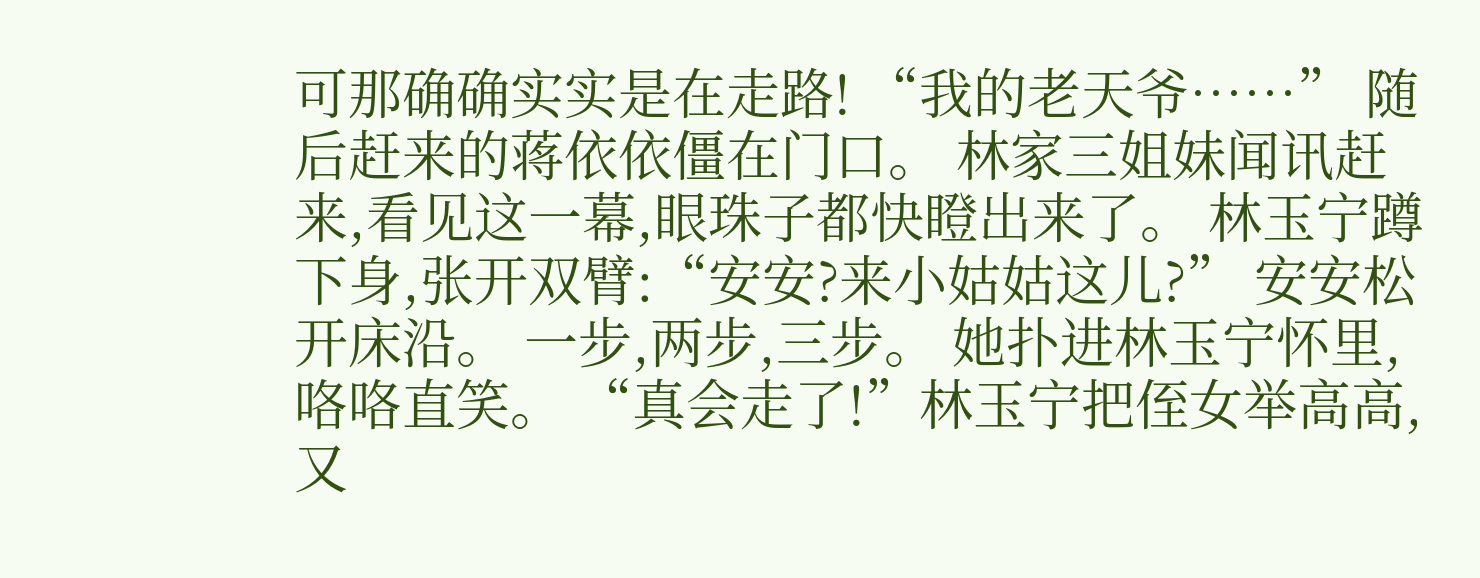可那确确实实是在走路! “我的老天爷……” 随后赶来的蒋依依僵在门口。 林家三姐妹闻讯赶来,看见这一幕,眼珠子都快瞪出来了。 林玉宁蹲下身,张开双臂:“安安?来小姑姑这儿?” 安安松开床沿。 一步,两步,三步。 她扑进林玉宁怀里,咯咯直笑。 “真会走了!”林玉宁把侄女举高高,又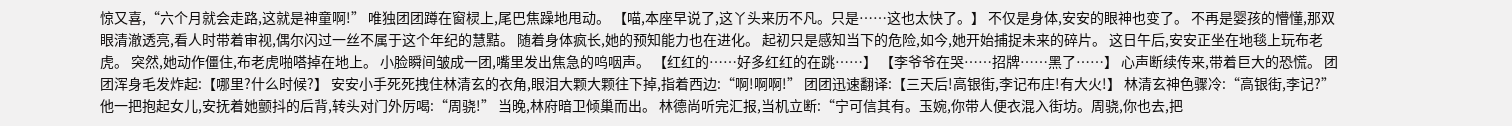惊又喜,“六个月就会走路,这就是神童啊!” 唯独团团蹲在窗棂上,尾巴焦躁地甩动。 【喵,本座早说了,这丫头来历不凡。只是……这也太快了。】 不仅是身体,安安的眼神也变了。 不再是婴孩的懵懂,那双眼清澈透亮,看人时带着审视,偶尔闪过一丝不属于这个年纪的慧黠。 随着身体疯长,她的预知能力也在进化。 起初只是感知当下的危险,如今,她开始捕捉未来的碎片。 这日午后,安安正坐在地毯上玩布老虎。 突然,她动作僵住,布老虎啪嗒掉在地上。 小脸瞬间皱成一团,嘴里发出焦急的呜咽声。 【红红的……好多红红的在跳……】 【李爷爷在哭……招牌……黑了……】 心声断续传来,带着巨大的恐慌。 团团浑身毛发炸起:【哪里?什么时候?】 安安小手死死拽住林清玄的衣角,眼泪大颗大颗往下掉,指着西边:“啊!啊啊!” 团团迅速翻译:【三天后!高银街,李记布庄!有大火!】 林清玄神色骤冷:“高银街,李记?” 他一把抱起女儿,安抚着她颤抖的后背,转头对门外厉喝:“周骁!” 当晚,林府暗卫倾巢而出。 林德尚听完汇报,当机立断:“宁可信其有。玉婉,你带人便衣混入街坊。周骁,你也去,把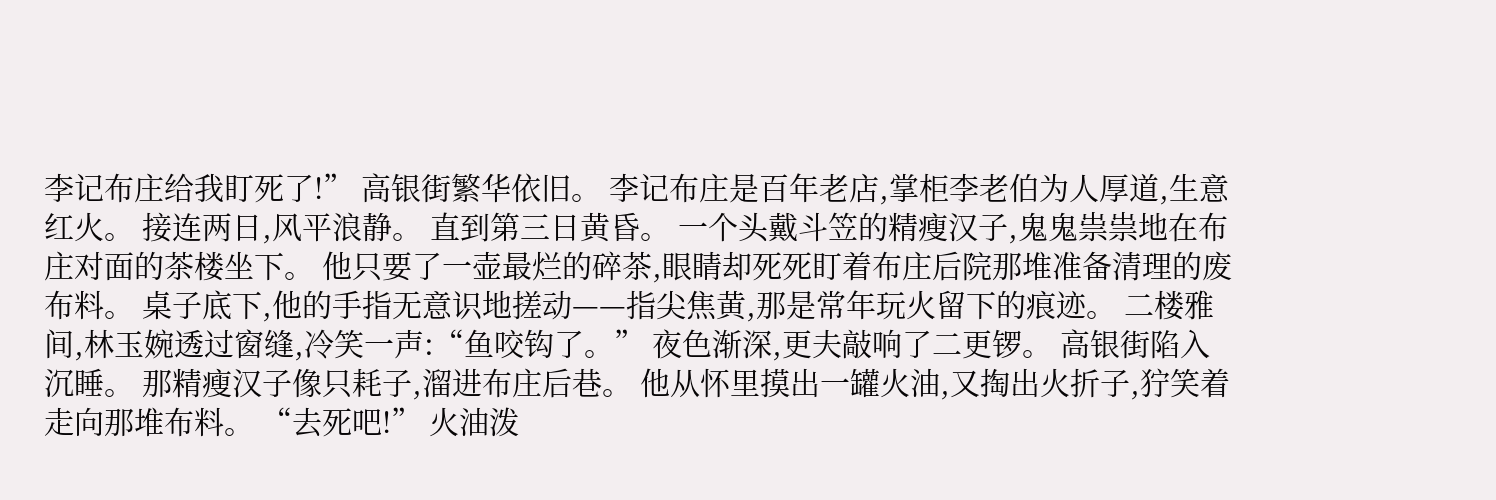李记布庄给我盯死了!” 高银街繁华依旧。 李记布庄是百年老店,掌柜李老伯为人厚道,生意红火。 接连两日,风平浪静。 直到第三日黄昏。 一个头戴斗笠的精瘦汉子,鬼鬼祟祟地在布庄对面的茶楼坐下。 他只要了一壶最烂的碎茶,眼睛却死死盯着布庄后院那堆准备清理的废布料。 桌子底下,他的手指无意识地搓动——指尖焦黄,那是常年玩火留下的痕迹。 二楼雅间,林玉婉透过窗缝,冷笑一声:“鱼咬钩了。” 夜色渐深,更夫敲响了二更锣。 高银街陷入沉睡。 那精瘦汉子像只耗子,溜进布庄后巷。 他从怀里摸出一罐火油,又掏出火折子,狞笑着走向那堆布料。 “去死吧!” 火油泼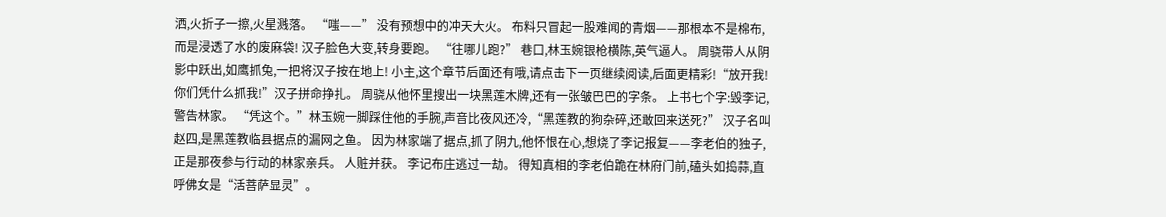洒,火折子一擦,火星溅落。 “嗤——” 没有预想中的冲天大火。 布料只冒起一股难闻的青烟——那根本不是棉布,而是浸透了水的废麻袋! 汉子脸色大变,转身要跑。 “往哪儿跑?” 巷口,林玉婉银枪横陈,英气逼人。 周骁带人从阴影中跃出,如鹰抓兔,一把将汉子按在地上! 小主,这个章节后面还有哦,请点击下一页继续阅读,后面更精彩!“放开我!你们凭什么抓我!”汉子拼命挣扎。 周骁从他怀里搜出一块黑莲木牌,还有一张皱巴巴的字条。 上书七个字:毁李记,警告林家。 “凭这个。”林玉婉一脚踩住他的手腕,声音比夜风还冷,“黑莲教的狗杂碎,还敢回来送死?” 汉子名叫赵四,是黑莲教临县据点的漏网之鱼。 因为林家端了据点,抓了阴九,他怀恨在心,想烧了李记报复——李老伯的独子,正是那夜参与行动的林家亲兵。 人赃并获。 李记布庄逃过一劫。 得知真相的李老伯跪在林府门前,磕头如捣蒜,直呼佛女是“活菩萨显灵”。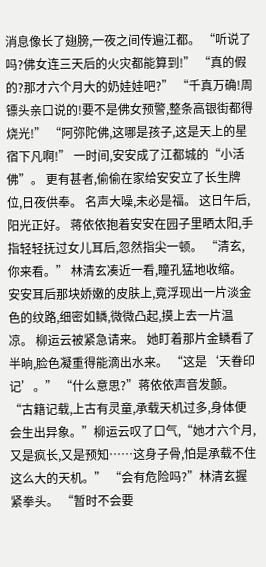消息像长了翅膀,一夜之间传遍江都。 “听说了吗?佛女连三天后的火灾都能算到!” “真的假的?那才六个月大的奶娃娃吧?” “千真万确!周镖头亲口说的!要不是佛女预警,整条高银街都得烧光!” “阿弥陀佛,这哪是孩子,这是天上的星宿下凡啊!” 一时间,安安成了江都城的“小活佛”。 更有甚者,偷偷在家给安安立了长生牌位,日夜供奉。 名声大噪,未必是福。 这日午后,阳光正好。 蒋依依抱着安安在园子里晒太阳,手指轻轻抚过女儿耳后,忽然指尖一顿。 “清玄,你来看。” 林清玄凑近一看,瞳孔猛地收缩。 安安耳后那块娇嫩的皮肤上,竟浮现出一片淡金色的纹路,细密如鳞,微微凸起,摸上去一片温凉。 柳运云被紧急请来。 她盯着那片金鳞看了半晌,脸色凝重得能滴出水来。 “这是‘天眷印记’。” “什么意思?”蒋依依声音发颤。 “古籍记载,上古有灵童,承载天机过多,身体便会生出异象。”柳运云叹了口气,“她才六个月,又是疯长,又是预知……这身子骨,怕是承载不住这么大的天机。” “会有危险吗?”林清玄握紧拳头。 “暂时不会要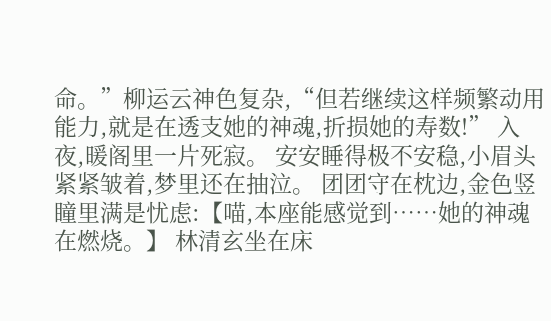命。”柳运云神色复杂,“但若继续这样频繁动用能力,就是在透支她的神魂,折损她的寿数!” 入夜,暖阁里一片死寂。 安安睡得极不安稳,小眉头紧紧皱着,梦里还在抽泣。 团团守在枕边,金色竖瞳里满是忧虑:【喵,本座能感觉到……她的神魂在燃烧。】 林清玄坐在床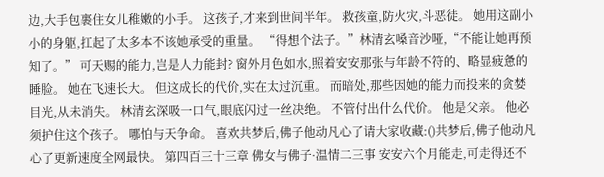边,大手包裹住女儿稚嫩的小手。 这孩子,才来到世间半年。 救孩童,防火灾,斗恶徒。 她用这副小小的身躯,扛起了太多本不该她承受的重量。 “得想个法子。”林清玄嗓音沙哑,“不能让她再预知了。” 可天赐的能力,岂是人力能封? 窗外月色如水,照着安安那张与年龄不符的、略显疲惫的睡脸。 她在飞速长大。 但这成长的代价,实在太过沉重。 而暗处,那些因她的能力而投来的贪婪目光,从未消失。 林清玄深吸一口气,眼底闪过一丝决绝。 不管付出什么代价。 他是父亲。 他必须护住这个孩子。 哪怕与天争命。 喜欢共梦后,佛子他动凡心了请大家收藏:()共梦后,佛子他动凡心了更新速度全网最快。 第四百三十三章 佛女与佛子·温情二三事 安安六个月能走,可走得还不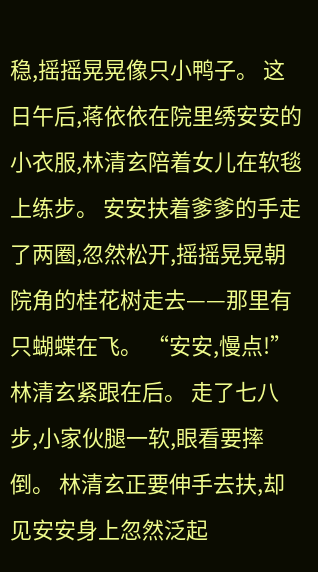稳,摇摇晃晃像只小鸭子。 这日午后,蒋依依在院里绣安安的小衣服,林清玄陪着女儿在软毯上练步。 安安扶着爹爹的手走了两圈,忽然松开,摇摇晃晃朝院角的桂花树走去——那里有只蝴蝶在飞。 “安安,慢点!”林清玄紧跟在后。 走了七八步,小家伙腿一软,眼看要摔倒。 林清玄正要伸手去扶,却见安安身上忽然泛起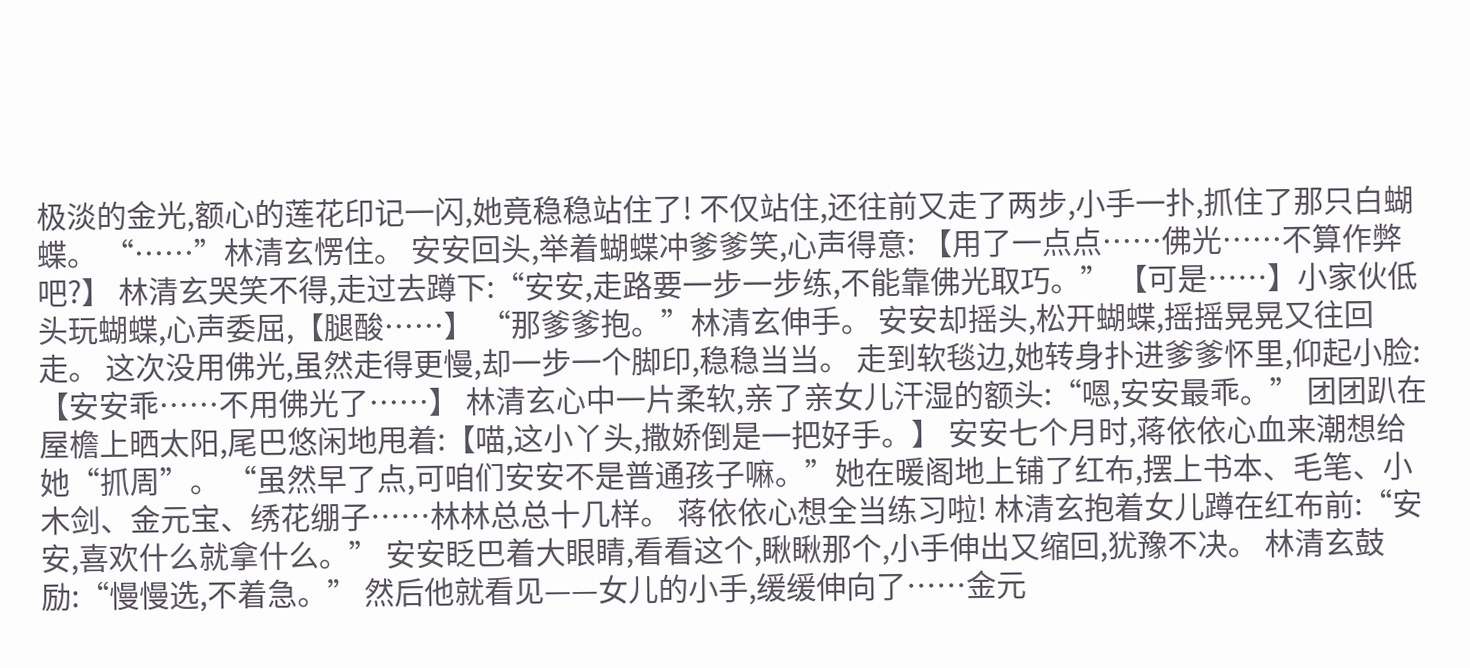极淡的金光,额心的莲花印记一闪,她竟稳稳站住了! 不仅站住,还往前又走了两步,小手一扑,抓住了那只白蝴蝶。 “……”林清玄愣住。 安安回头,举着蝴蝶冲爹爹笑,心声得意: 【用了一点点……佛光……不算作弊吧?】 林清玄哭笑不得,走过去蹲下:“安安,走路要一步一步练,不能靠佛光取巧。” 【可是……】小家伙低头玩蝴蝶,心声委屈,【腿酸……】 “那爹爹抱。”林清玄伸手。 安安却摇头,松开蝴蝶,摇摇晃晃又往回走。 这次没用佛光,虽然走得更慢,却一步一个脚印,稳稳当当。 走到软毯边,她转身扑进爹爹怀里,仰起小脸: 【安安乖……不用佛光了……】 林清玄心中一片柔软,亲了亲女儿汗湿的额头:“嗯,安安最乖。” 团团趴在屋檐上晒太阳,尾巴悠闲地甩着:【喵,这小丫头,撒娇倒是一把好手。】 安安七个月时,蒋依依心血来潮想给她“抓周”。 “虽然早了点,可咱们安安不是普通孩子嘛。”她在暖阁地上铺了红布,摆上书本、毛笔、小木剑、金元宝、绣花绷子……林林总总十几样。 蒋依依心想全当练习啦! 林清玄抱着女儿蹲在红布前:“安安,喜欢什么就拿什么。” 安安眨巴着大眼睛,看看这个,瞅瞅那个,小手伸出又缩回,犹豫不决。 林清玄鼓励:“慢慢选,不着急。” 然后他就看见——女儿的小手,缓缓伸向了……金元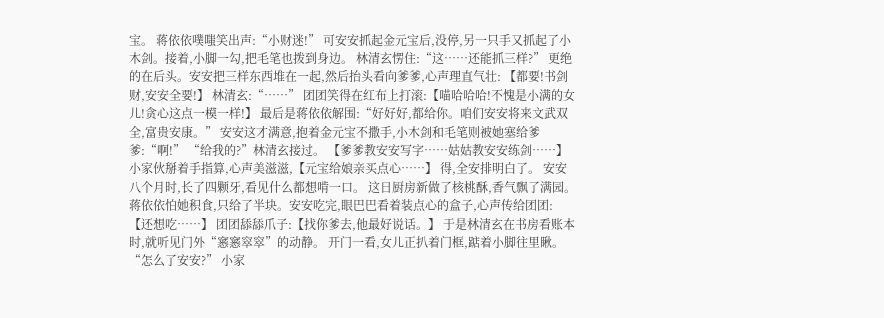宝。 蒋依依噗嗤笑出声:“小财迷!” 可安安抓起金元宝后,没停,另一只手又抓起了小木剑。接着,小脚一勾,把毛笔也拨到身边。 林清玄愣住:“这……还能抓三样?” 更绝的在后头。安安把三样东西堆在一起,然后抬头看向爹爹,心声理直气壮: 【都要!书剑财,安安全要!】 林清玄:“……” 团团笑得在红布上打滚:【喵哈哈哈!不愧是小满的女儿!贪心这点一模一样!】 最后是蒋依依解围:“好好好,都给你。咱们安安将来文武双全,富贵安康。” 安安这才满意,抱着金元宝不撒手,小木剑和毛笔则被她塞给爹爹:“啊!” “给我的?”林清玄接过。 【爹爹教安安写字……姑姑教安安练剑……】小家伙掰着手指算,心声美滋滋,【元宝给娘亲买点心……】 得,全安排明白了。 安安八个月时,长了四颗牙,看见什么都想啃一口。 这日厨房新做了核桃酥,香气飘了满园。 蒋依依怕她积食,只给了半块。安安吃完,眼巴巴看着装点心的盒子,心声传给团团: 【还想吃……】 团团舔舔爪子:【找你爹去,他最好说话。】 于是林清玄在书房看账本时,就听见门外“窸窸窣窣”的动静。 开门一看,女儿正扒着门框,踮着小脚往里瞅。 “怎么了安安?” 小家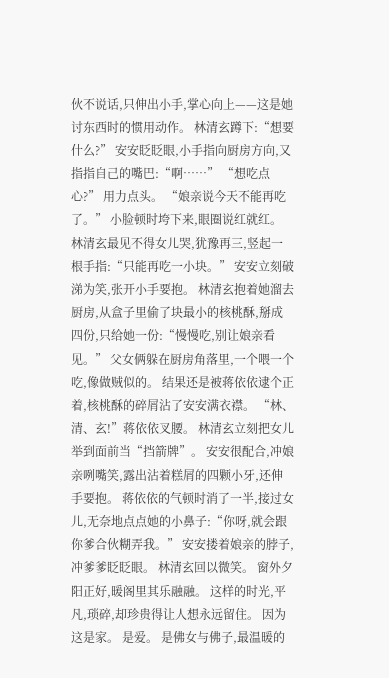伙不说话,只伸出小手,掌心向上——这是她讨东西时的惯用动作。 林清玄蹲下:“想要什么?” 安安眨眨眼,小手指向厨房方向,又指指自己的嘴巴:“啊……” “想吃点心?” 用力点头。 “娘亲说今天不能再吃了。” 小脸顿时垮下来,眼圈说红就红。 林清玄最见不得女儿哭,犹豫再三,竖起一根手指:“只能再吃一小块。” 安安立刻破涕为笑,张开小手要抱。 林清玄抱着她溜去厨房,从盒子里偷了块最小的核桃酥,掰成四份,只给她一份:“慢慢吃,别让娘亲看见。” 父女俩躲在厨房角落里,一个喂一个吃,像做贼似的。 结果还是被蒋依依逮个正着,核桃酥的碎屑沾了安安满衣襟。 “林、清、玄!”蒋依依叉腰。 林清玄立刻把女儿举到面前当“挡箭牌”。 安安很配合,冲娘亲咧嘴笑,露出沾着糕屑的四颗小牙,还伸手要抱。 蒋依依的气顿时消了一半,接过女儿,无奈地点点她的小鼻子:“你呀,就会跟你爹合伙糊弄我。” 安安搂着娘亲的脖子,冲爹爹眨眨眼。 林清玄回以微笑。 窗外夕阳正好,暖阁里其乐融融。 这样的时光,平凡,琐碎,却珍贵得让人想永远留住。 因为这是家。 是爱。 是佛女与佛子,最温暖的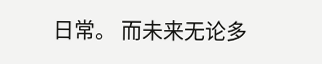日常。 而未来无论多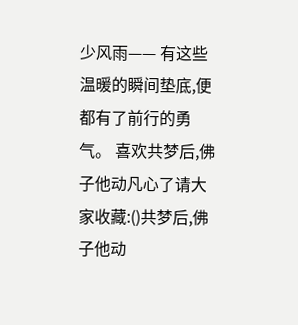少风雨—— 有这些温暖的瞬间垫底,便都有了前行的勇气。 喜欢共梦后,佛子他动凡心了请大家收藏:()共梦后,佛子他动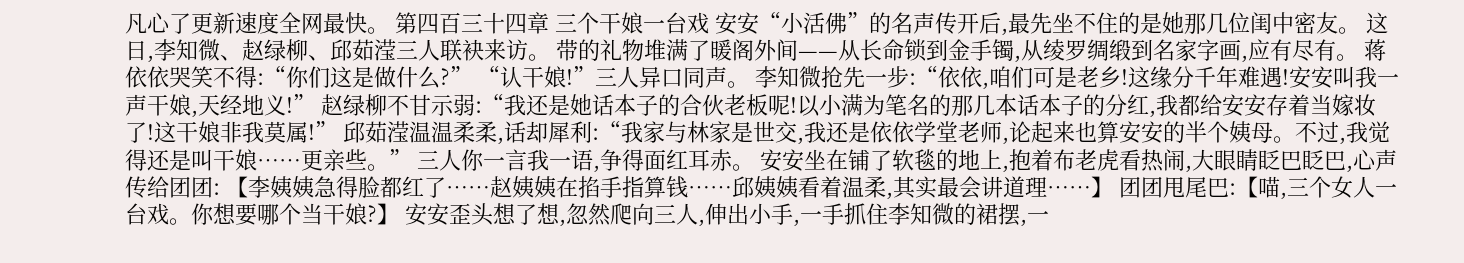凡心了更新速度全网最快。 第四百三十四章 三个干娘一台戏 安安“小活佛”的名声传开后,最先坐不住的是她那几位闺中密友。 这日,李知微、赵绿柳、邱茹滢三人联袂来访。 带的礼物堆满了暖阁外间——从长命锁到金手镯,从绫罗绸缎到名家字画,应有尽有。 蒋依依哭笑不得:“你们这是做什么?” “认干娘!”三人异口同声。 李知微抢先一步:“依依,咱们可是老乡!这缘分千年难遇!安安叫我一声干娘,天经地义!” 赵绿柳不甘示弱:“我还是她话本子的合伙老板呢!以小满为笔名的那几本话本子的分红,我都给安安存着当嫁妆了!这干娘非我莫属!” 邱茹滢温温柔柔,话却犀利:“我家与林家是世交,我还是依依学堂老师,论起来也算安安的半个姨母。不过,我觉得还是叫干娘……更亲些。” 三人你一言我一语,争得面红耳赤。 安安坐在铺了软毯的地上,抱着布老虎看热闹,大眼睛眨巴眨巴,心声传给团团: 【李姨姨急得脸都红了……赵姨姨在掐手指算钱……邱姨姨看着温柔,其实最会讲道理……】 团团甩尾巴:【喵,三个女人一台戏。你想要哪个当干娘?】 安安歪头想了想,忽然爬向三人,伸出小手,一手抓住李知微的裙摆,一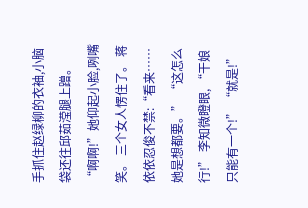手抓住赵绿柳的衣袖,小脑袋还往邱茹滢腿上蹭。 “啊啊!”她仰起小脸,咧嘴笑。 三个女人愣住了。 蒋依依忍俊不禁:“看来……她是想都要。” “这怎么行!” 李知微瞪眼, “干娘只能有一个!” “就是!”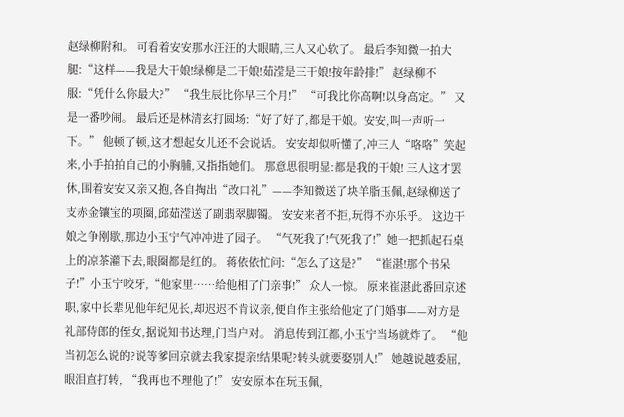赵绿柳附和。 可看着安安那水汪汪的大眼睛,三人又心软了。 最后李知微一拍大腿:“这样——我是大干娘!绿柳是二干娘!茹滢是三干娘!按年龄排!” 赵绿柳不服:“凭什么你最大?” “我生辰比你早三个月!” “可我比你高啊!以身高定。” 又是一番吵闹。 最后还是林清玄打圆场:“好了好了,都是干娘。安安,叫一声听一下。” 他顿了顿,这才想起女儿还不会说话。 安安却似听懂了,冲三人“咯咯”笑起来,小手拍拍自己的小胸脯,又指指她们。 那意思很明显:都是我的干娘! 三人这才罢休,围着安安又亲又抱,各自掏出“改口礼”——李知微送了块羊脂玉佩,赵绿柳送了支赤金镶宝的项圈,邱茹滢送了副翡翠脚镯。 安安来者不拒,玩得不亦乐乎。 这边干娘之争刚歇,那边小玉宁气冲冲进了园子。 “气死我了!气死我了!”她一把抓起石桌上的凉茶灌下去,眼圈都是红的。 蒋依依忙问:“怎么了这是?” “崔湛!那个书呆子!”小玉宁咬牙,“他家里……给他相了门亲事!” 众人一惊。 原来崔湛此番回京述职,家中长辈见他年纪见长,却迟迟不肯议亲,便自作主张给他定了门婚事——对方是礼部侍郎的侄女,据说知书达理,门当户对。 消息传到江都,小玉宁当场就炸了。 “他当初怎么说的?说等爹回京就去我家提亲!结果呢?转头就要娶别人!” 她越说越委屈,眼泪直打转, “我再也不理他了!” 安安原本在玩玉佩,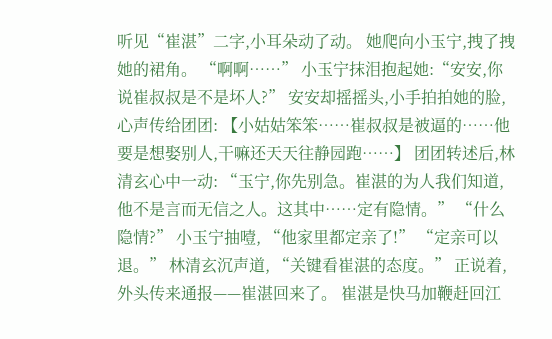听见“崔湛”二字,小耳朵动了动。 她爬向小玉宁,拽了拽她的裙角。 “啊啊……” 小玉宁抹泪抱起她:“安安,你说崔叔叔是不是坏人?” 安安却摇摇头,小手拍拍她的脸,心声传给团团: 【小姑姑笨笨……崔叔叔是被逼的……他要是想娶别人,干嘛还天天往静园跑……】 团团转述后,林清玄心中一动: “玉宁,你先别急。崔湛的为人我们知道,他不是言而无信之人。这其中……定有隐情。” “什么隐情?” 小玉宁抽噎, “他家里都定亲了!” “定亲可以退。” 林清玄沉声道, “关键看崔湛的态度。” 正说着,外头传来通报——崔湛回来了。 崔湛是快马加鞭赶回江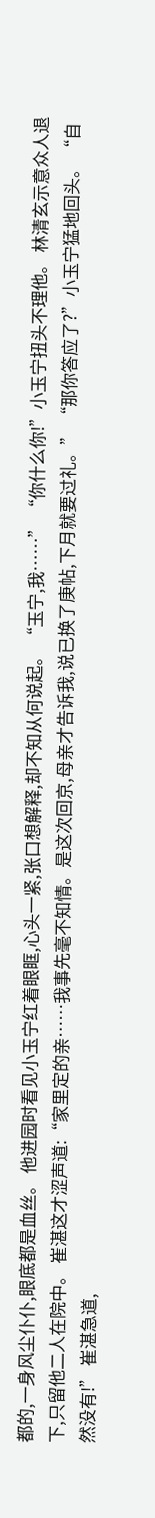都的,一身风尘仆仆,眼底都是血丝。 他进园时看见小玉宁红着眼眶,心头一紧,张口想解释,却不知从何说起。 “玉宁,我……” “你什么你!”小玉宁扭头不理他。 林清玄示意众人退下,只留他二人在院中。 崔湛这才涩声道:“家里定的亲……我事先毫不知情。是这次回京,母亲才告诉我,说已换了庚帖,下月就要过礼。” “那你答应了?”小玉宁猛地回头。 “自然没有!” 崔湛急道,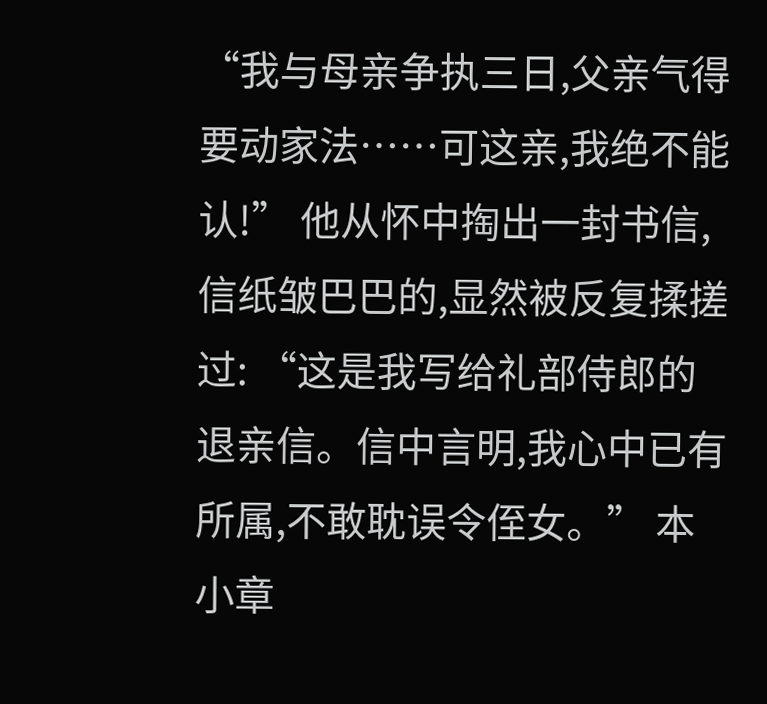“我与母亲争执三日,父亲气得要动家法……可这亲,我绝不能认!” 他从怀中掏出一封书信,信纸皱巴巴的,显然被反复揉搓过: “这是我写给礼部侍郎的退亲信。信中言明,我心中已有所属,不敢耽误令侄女。” 本小章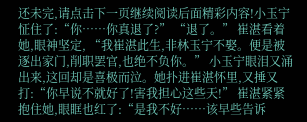还未完,请点击下一页继续阅读后面精彩内容!小玉宁怔住了:“你……你真退了?” “退了。” 崔湛看着她,眼神坚定, “我崔湛此生,非林玉宁不娶。便是被逐出家门,削职罢官,也绝不负你。” 小玉宁眼泪又涌出来,这回却是喜极而泣。她扑进崔湛怀里,又捶又打:“你早说不就好了!害我担心这些天!” 崔湛紧紧抱住她,眼眶也红了:“是我不好……该早些告诉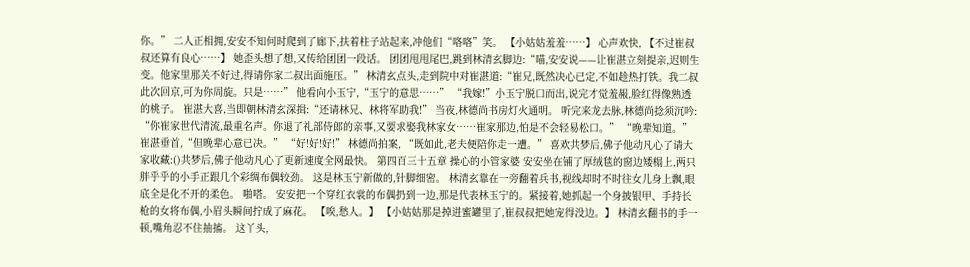你。” 二人正相拥,安安不知何时爬到了廊下,扶着柱子站起来,冲他们“咯咯”笑。 【小姑姑羞羞……】 心声欢快, 【不过崔叔叔还算有良心……】 她歪头想了想,又传给团团一段话。 团团甩甩尾巴,跳到林清玄脚边:“喵,安安说——让崔湛立刻提亲,迟则生变。他家里那关不好过,得请你家二叔出面施压。” 林清玄点头,走到院中对崔湛道:“崔兄,既然决心已定,不如趁热打铁。我二叔此次回京,可为你周旋。只是……” 他看向小玉宁,“玉宁的意思……” “我嫁!”小玉宁脱口而出,说完才觉羞赧,脸红得像熟透的桃子。 崔湛大喜,当即朝林清玄深揖:“还请林兄、林将军助我!” 当夜,林德尚书房灯火通明。 听完来龙去脉,林德尚捻须沉吟: “你崔家世代清流,最重名声。你退了礼部侍郎的亲事,又要求娶我林家女……崔家那边,怕是不会轻易松口。” “晚辈知道。”崔湛垂首,“但晚辈心意已决。” “好!好!好!” 林德尚拍案, “既如此,老夫便陪你走一遭。” 喜欢共梦后,佛子他动凡心了请大家收藏:()共梦后,佛子他动凡心了更新速度全网最快。 第四百三十五章 操心的小管家婆 安安坐在铺了厚绒毯的窗边矮榻上,两只胖乎乎的小手正跟几个彩绸布偶较劲。 这是林玉宁新做的,针脚细密。 林清玄靠在一旁翻着兵书,视线却时不时往女儿身上飘,眼底全是化不开的柔色。 啪嗒。 安安把一个穿红衣裳的布偶扔到一边,那是代表林玉宁的。紧接着,她抓起一个身披银甲、手持长枪的女将布偶,小眉头瞬间拧成了麻花。 【唉,愁人。】 【小姑姑那是掉进蜜罐里了,崔叔叔把她宠得没边。】 林清玄翻书的手一顿,嘴角忍不住抽搐。 这丫头,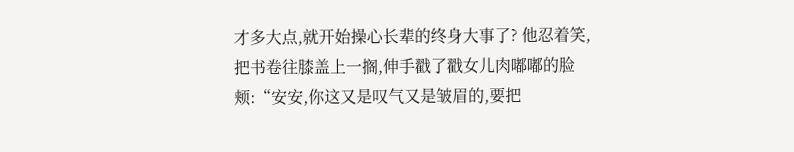才多大点,就开始操心长辈的终身大事了? 他忍着笑,把书卷往膝盖上一搁,伸手戳了戳女儿肉嘟嘟的脸颊:“安安,你这又是叹气又是皱眉的,要把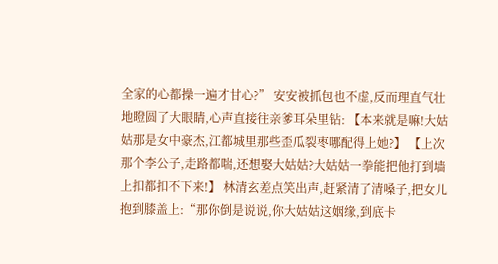全家的心都操一遍才甘心?” 安安被抓包也不虚,反而理直气壮地瞪圆了大眼睛,心声直接往亲爹耳朵里钻: 【本来就是嘛!大姑姑那是女中豪杰,江都城里那些歪瓜裂枣哪配得上她?】 【上次那个李公子,走路都喘,还想娶大姑姑?大姑姑一拳能把他打到墙上扣都扣不下来!】 林清玄差点笑出声,赶紧清了清嗓子,把女儿抱到膝盖上:“那你倒是说说,你大姑姑这姻缘,到底卡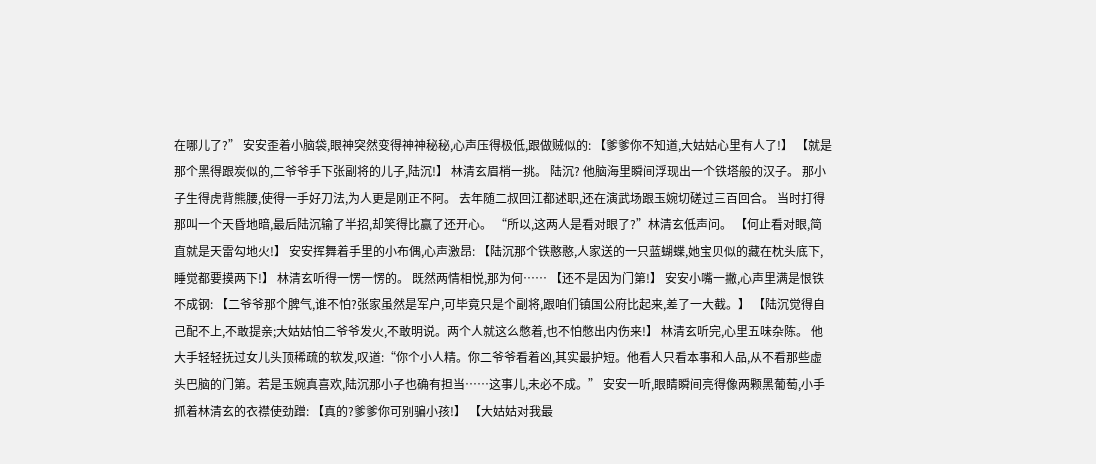在哪儿了?” 安安歪着小脑袋,眼神突然变得神神秘秘,心声压得极低,跟做贼似的: 【爹爹你不知道,大姑姑心里有人了!】 【就是那个黑得跟炭似的,二爷爷手下张副将的儿子,陆沉!】 林清玄眉梢一挑。 陆沉? 他脑海里瞬间浮现出一个铁塔般的汉子。 那小子生得虎背熊腰,使得一手好刀法,为人更是刚正不阿。 去年随二叔回江都述职,还在演武场跟玉婉切磋过三百回合。 当时打得那叫一个天昏地暗,最后陆沉输了半招,却笑得比赢了还开心。 “所以,这两人是看对眼了?”林清玄低声问。 【何止看对眼,简直就是天雷勾地火!】 安安挥舞着手里的小布偶,心声激昂: 【陆沉那个铁憨憨,人家送的一只蓝蝴蝶,她宝贝似的藏在枕头底下,睡觉都要摸两下!】 林清玄听得一愣一愣的。 既然两情相悦,那为何…… 【还不是因为门第!】 安安小嘴一撇,心声里满是恨铁不成钢: 【二爷爷那个脾气,谁不怕?张家虽然是军户,可毕竟只是个副将,跟咱们镇国公府比起来,差了一大截。】 【陆沉觉得自己配不上,不敢提亲;大姑姑怕二爷爷发火,不敢明说。两个人就这么憋着,也不怕憋出内伤来!】 林清玄听完,心里五味杂陈。 他大手轻轻抚过女儿头顶稀疏的软发,叹道:“你个小人精。你二爷爷看着凶,其实最护短。他看人只看本事和人品,从不看那些虚头巴脑的门第。若是玉婉真喜欢,陆沉那小子也确有担当……这事儿,未必不成。” 安安一听,眼睛瞬间亮得像两颗黑葡萄,小手抓着林清玄的衣襟使劲蹭: 【真的?爹爹你可别骗小孩!】 【大姑姑对我最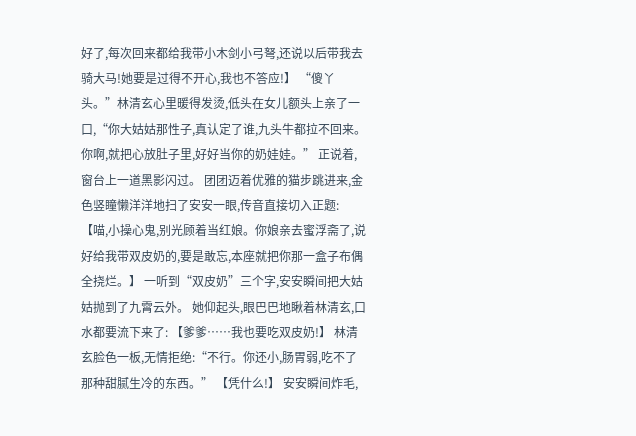好了,每次回来都给我带小木剑小弓弩,还说以后带我去骑大马!她要是过得不开心,我也不答应!】 “傻丫头。”林清玄心里暖得发烫,低头在女儿额头上亲了一口,“你大姑姑那性子,真认定了谁,九头牛都拉不回来。你啊,就把心放肚子里,好好当你的奶娃娃。” 正说着,窗台上一道黑影闪过。 团团迈着优雅的猫步跳进来,金色竖瞳懒洋洋地扫了安安一眼,传音直接切入正题: 【喵,小操心鬼,别光顾着当红娘。你娘亲去蜜浮斋了,说好给我带双皮奶的,要是敢忘,本座就把你那一盒子布偶全挠烂。】 一听到“双皮奶”三个字,安安瞬间把大姑姑抛到了九霄云外。 她仰起头,眼巴巴地瞅着林清玄,口水都要流下来了: 【爹爹……我也要吃双皮奶!】 林清玄脸色一板,无情拒绝:“不行。你还小,肠胃弱,吃不了那种甜腻生冷的东西。” 【凭什么!】 安安瞬间炸毛,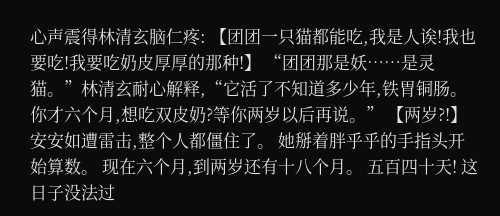心声震得林清玄脑仁疼: 【团团一只猫都能吃,我是人诶!我也要吃!我要吃奶皮厚厚的那种!】 “团团那是妖……是灵猫。”林清玄耐心解释,“它活了不知道多少年,铁胃铜肠。你才六个月,想吃双皮奶?等你两岁以后再说。” 【两岁?!】 安安如遭雷击,整个人都僵住了。 她掰着胖乎乎的手指头开始算数。 现在六个月,到两岁还有十八个月。 五百四十天! 这日子没法过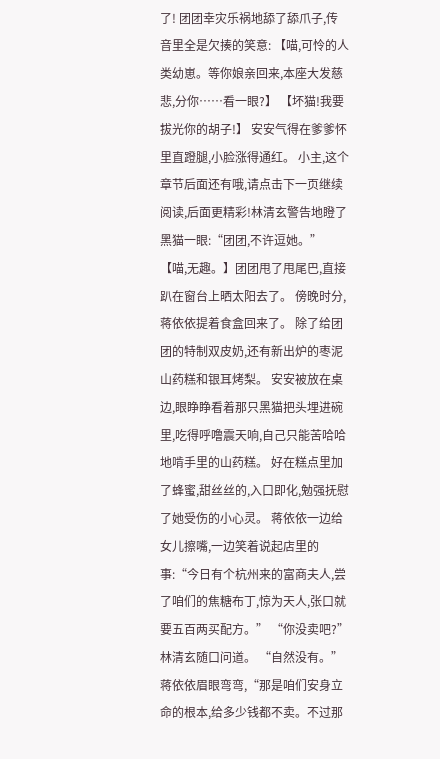了! 团团幸灾乐祸地舔了舔爪子,传音里全是欠揍的笑意: 【喵,可怜的人类幼崽。等你娘亲回来,本座大发慈悲,分你……看一眼?】 【坏猫!我要拔光你的胡子!】 安安气得在爹爹怀里直蹬腿,小脸涨得通红。 小主,这个章节后面还有哦,请点击下一页继续阅读,后面更精彩!林清玄警告地瞪了黑猫一眼:“团团,不许逗她。” 【喵,无趣。】团团甩了甩尾巴,直接趴在窗台上晒太阳去了。 傍晚时分,蒋依依提着食盒回来了。 除了给团团的特制双皮奶,还有新出炉的枣泥山药糕和银耳烤梨。 安安被放在桌边,眼睁睁看着那只黑猫把头埋进碗里,吃得呼噜震天响,自己只能苦哈哈地啃手里的山药糕。 好在糕点里加了蜂蜜,甜丝丝的,入口即化,勉强抚慰了她受伤的小心灵。 蒋依依一边给女儿擦嘴,一边笑着说起店里的事:“今日有个杭州来的富商夫人,尝了咱们的焦糖布丁,惊为天人,张口就要五百两买配方。” “你没卖吧?”林清玄随口问道。 “自然没有。”蒋依依眉眼弯弯,“那是咱们安身立命的根本,给多少钱都不卖。不过那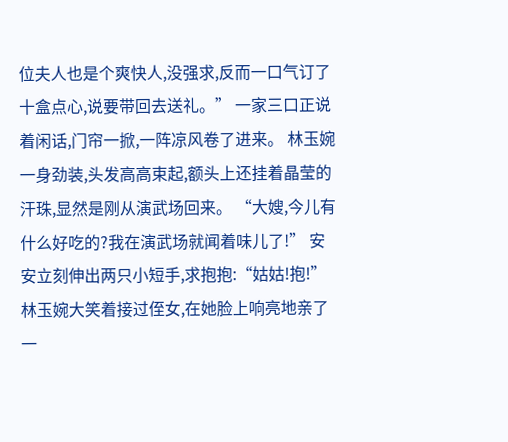位夫人也是个爽快人,没强求,反而一口气订了十盒点心,说要带回去送礼。” 一家三口正说着闲话,门帘一掀,一阵凉风卷了进来。 林玉婉一身劲装,头发高高束起,额头上还挂着晶莹的汗珠,显然是刚从演武场回来。 “大嫂,今儿有什么好吃的?我在演武场就闻着味儿了!” 安安立刻伸出两只小短手,求抱抱:“姑姑!抱!” 林玉婉大笑着接过侄女,在她脸上响亮地亲了一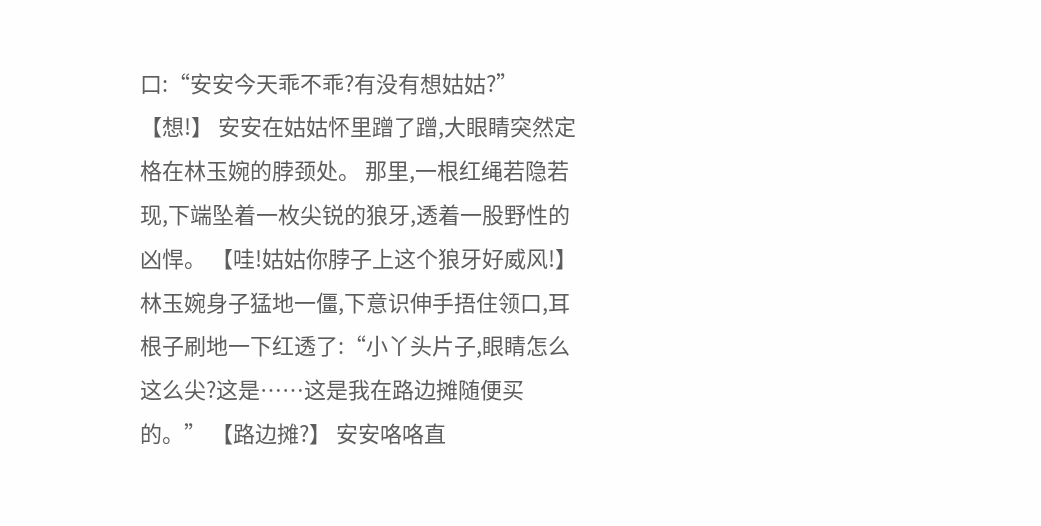口:“安安今天乖不乖?有没有想姑姑?” 【想!】 安安在姑姑怀里蹭了蹭,大眼睛突然定格在林玉婉的脖颈处。 那里,一根红绳若隐若现,下端坠着一枚尖锐的狼牙,透着一股野性的凶悍。 【哇!姑姑你脖子上这个狼牙好威风!】 林玉婉身子猛地一僵,下意识伸手捂住领口,耳根子刷地一下红透了:“小丫头片子,眼睛怎么这么尖?这是……这是我在路边摊随便买的。” 【路边摊?】 安安咯咯直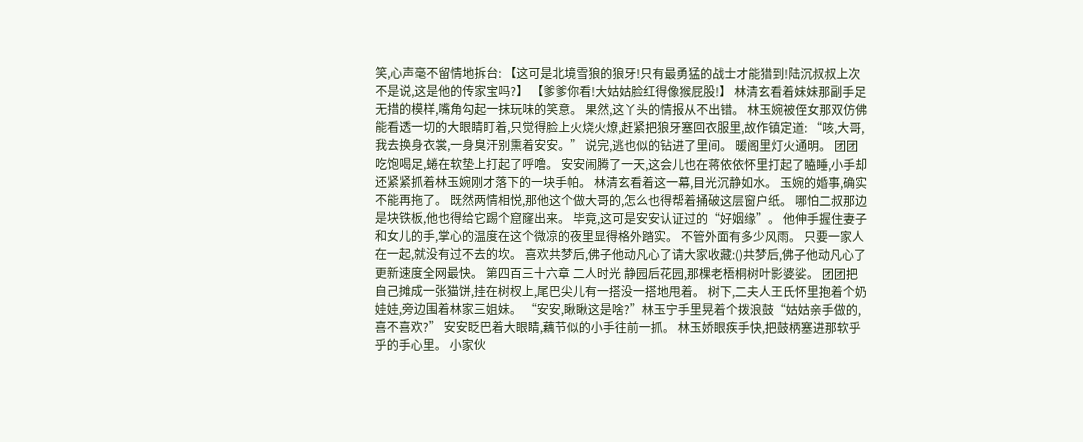笑,心声毫不留情地拆台: 【这可是北境雪狼的狼牙!只有最勇猛的战士才能猎到!陆沉叔叔上次不是说,这是他的传家宝吗?】 【爹爹你看!大姑姑脸红得像猴屁股!】 林清玄看着妹妹那副手足无措的模样,嘴角勾起一抹玩味的笑意。 果然,这丫头的情报从不出错。 林玉婉被侄女那双仿佛能看透一切的大眼睛盯着,只觉得脸上火烧火燎,赶紧把狼牙塞回衣服里,故作镇定道: “咳,大哥,我去换身衣裳,一身臭汗别熏着安安。” 说完,逃也似的钻进了里间。 暖阁里灯火通明。 团团吃饱喝足,蜷在软垫上打起了呼噜。 安安闹腾了一天,这会儿也在蒋依依怀里打起了瞌睡,小手却还紧紧抓着林玉婉刚才落下的一块手帕。 林清玄看着这一幕,目光沉静如水。 玉婉的婚事,确实不能再拖了。 既然两情相悦,那他这个做大哥的,怎么也得帮着捅破这层窗户纸。 哪怕二叔那边是块铁板,他也得给它踢个窟窿出来。 毕竟,这可是安安认证过的“好姻缘”。 他伸手握住妻子和女儿的手,掌心的温度在这个微凉的夜里显得格外踏实。 不管外面有多少风雨。 只要一家人在一起,就没有过不去的坎。 喜欢共梦后,佛子他动凡心了请大家收藏:()共梦后,佛子他动凡心了更新速度全网最快。 第四百三十六章 二人时光 静园后花园,那棵老梧桐树叶影婆娑。 团团把自己摊成一张猫饼,挂在树杈上,尾巴尖儿有一搭没一搭地甩着。 树下,二夫人王氏怀里抱着个奶娃娃,旁边围着林家三姐妹。 “安安,瞅瞅这是啥?”林玉宁手里晃着个拨浪鼓“姑姑亲手做的,喜不喜欢?” 安安眨巴着大眼睛,藕节似的小手往前一抓。 林玉娇眼疾手快,把鼓柄塞进那软乎乎的手心里。 小家伙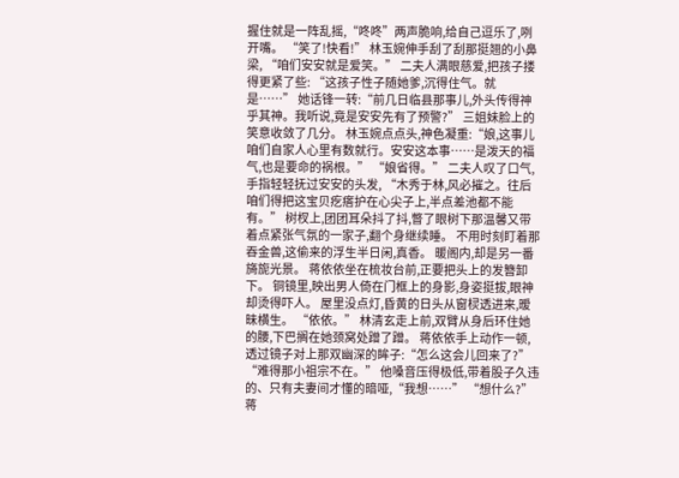握住就是一阵乱摇,“咚咚”两声脆响,给自己逗乐了,咧开嘴。 “笑了!快看!” 林玉婉伸手刮了刮那挺翘的小鼻梁, “咱们安安就是爱笑。” 二夫人满眼慈爱,把孩子搂得更紧了些: “这孩子性子随她爹,沉得住气。就是……” 她话锋一转:“前几日临县那事儿,外头传得神乎其神。我听说,竟是安安先有了预警?” 三姐妹脸上的笑意收敛了几分。 林玉婉点点头,神色凝重:“娘,这事儿咱们自家人心里有数就行。安安这本事……是泼天的福气,也是要命的祸根。” “娘省得。” 二夫人叹了口气,手指轻轻抚过安安的头发, “木秀于林,风必摧之。往后咱们得把这宝贝疙瘩护在心尖子上,半点差池都不能有。” 树杈上,团团耳朵抖了抖,瞥了眼树下那温馨又带着点紧张气氛的一家子,翻个身继续睡。 不用时刻盯着那吞金兽,这偷来的浮生半日闲,真香。 暖阁内,却是另一番旖旎光景。 蒋依依坐在梳妆台前,正要把头上的发簪卸下。 铜镜里,映出男人倚在门框上的身影,身姿挺拔,眼神却烫得吓人。 屋里没点灯,昏黄的日头从窗棂透进来,暧昧横生。 “依依。” 林清玄走上前,双臂从身后环住她的腰,下巴搁在她颈窝处蹭了蹭。 蒋依依手上动作一顿,透过镜子对上那双幽深的眸子:“怎么这会儿回来了?” “难得那小祖宗不在。” 他嗓音压得极低,带着股子久违的、只有夫妻间才懂的暗哑,“我想……” “想什么?”蒋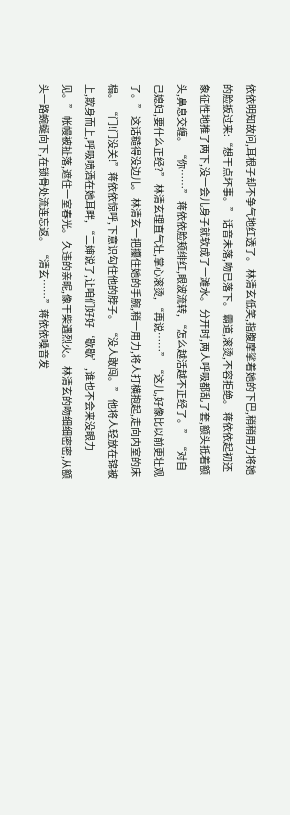依依明知故问,耳根子却不争气地红透了。 林清玄低笑,指腹摩挲着她的下巴,稍稍用力将她的脸扳过来:“想干点坏事。” 话音未落,吻已落下。 霸道,滚烫,不容拒绝。 蒋依依起初还象征性地推了两下,没一会儿身子就软成了一滩水。 分开时,两人呼吸都乱了套,额头抵着额头,鼻息交缠。 “你……” 蒋依依脸颊绯红,眼波流转, “怎么越活越不正经了。” “对自己媳妇,要什么正经?” 林清玄理直气壮,掌心滚烫, “再说……” “这儿,好像比以前更壮观了。” 这话糙得没边儿。 林清玄一把攥住她的手腕,稍一用力,将人打横抱起,走向内室的床榻。 “门!门没关!”蒋依依惊呼,下意识勾住他的脖子。 “没人敢闯。” 他将人轻放在锦被上,欺身而上,呼吸喷洒在她耳畔, “二婶说了,让咱们好好‘歇歇’,谁也不会来没眼力见。” 帐幔被扯落,遮住一室春光。 久违的亲昵,像干柴遇烈火。 林清玄的吻细细密密,从额头一路蜿蜒向下,在锁骨处流连忘返。 “清玄……”蒋依依嗓音发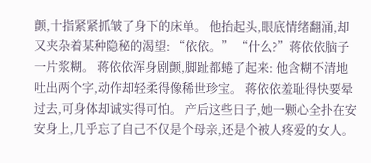颤,十指紧紧抓皱了身下的床单。 他抬起头,眼底情绪翻涌,却又夹杂着某种隐秘的渴望: “依依。” “什么?”蒋依依脑子一片浆糊。 蒋依依浑身剧颤,脚趾都蜷了起来: 他含糊不清地吐出两个字,动作却轻柔得像稀世珍宝。 蒋依依羞耻得快要晕过去,可身体却诚实得可怕。 产后这些日子,她一颗心全扑在安安身上,几乎忘了自己不仅是个母亲,还是个被人疼爱的女人。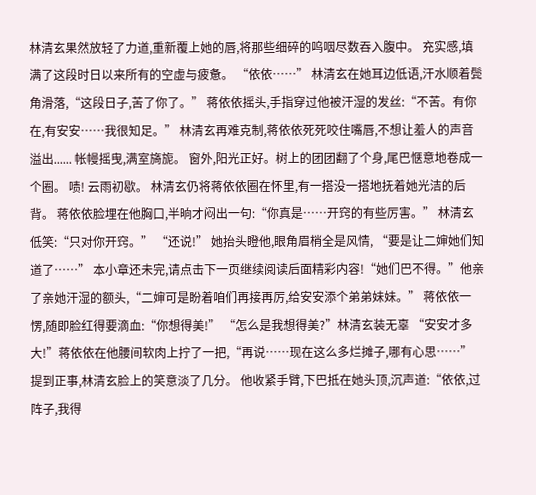林清玄果然放轻了力道,重新覆上她的唇,将那些细碎的呜咽尽数吞入腹中。 充实感,填满了这段时日以来所有的空虚与疲惫。 “依依……” 林清玄在她耳边低语,汗水顺着鬓角滑落,“这段日子,苦了你了。” 蒋依依摇头,手指穿过他被汗湿的发丝:“不苦。有你在,有安安……我很知足。” 林清玄再难克制,蒋依依死死咬住嘴唇,不想让羞人的声音溢出...... 帐幔摇曳,满室旖旎。 窗外,阳光正好。树上的团团翻了个身,尾巴惬意地卷成一个圈。 啧! 云雨初歇。 林清玄仍将蒋依依圈在怀里,有一搭没一搭地抚着她光洁的后背。 蒋依依脸埋在他胸口,半晌才闷出一句:“你真是……开窍的有些厉害。” 林清玄低笑:“只对你开窍。” “还说!” 她抬头瞪他,眼角眉梢全是风情, “要是让二婶她们知道了……” 本小章还未完,请点击下一页继续阅读后面精彩内容!“她们巴不得。”他亲了亲她汗湿的额头,“二婶可是盼着咱们再接再厉,给安安添个弟弟妹妹。” 蒋依依一愣,随即脸红得要滴血:“你想得美!” “怎么是我想得美?”林清玄装无辜 “安安才多大!”蒋依依在他腰间软肉上拧了一把,“再说……现在这么多烂摊子,哪有心思……” 提到正事,林清玄脸上的笑意淡了几分。 他收紧手臂,下巴抵在她头顶,沉声道:“依依,过阵子,我得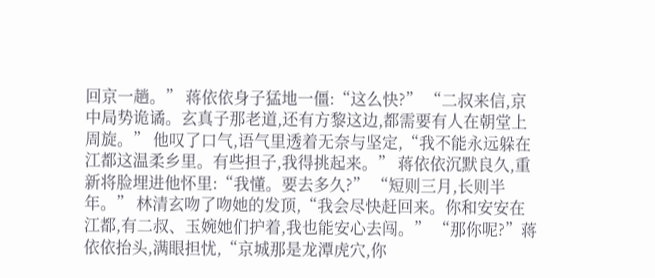回京一趟。” 蒋依依身子猛地一僵:“这么快?” “二叔来信,京中局势诡谲。玄真子那老道,还有方黎这边,都需要有人在朝堂上周旋。” 他叹了口气,语气里透着无奈与坚定,“我不能永远躲在江都这温柔乡里。有些担子,我得挑起来。” 蒋依依沉默良久,重新将脸埋进他怀里:“我懂。要去多久?” “短则三月,长则半年。” 林清玄吻了吻她的发顶,“我会尽快赶回来。你和安安在江都,有二叔、玉婉她们护着,我也能安心去闯。” “那你呢?”蒋依依抬头,满眼担忧,“京城那是龙潭虎穴,你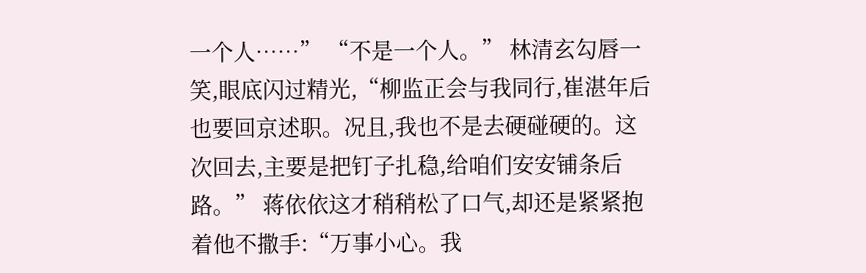一个人……” “不是一个人。” 林清玄勾唇一笑,眼底闪过精光,“柳监正会与我同行,崔湛年后也要回京述职。况且,我也不是去硬碰硬的。这次回去,主要是把钉子扎稳,给咱们安安铺条后路。” 蒋依依这才稍稍松了口气,却还是紧紧抱着他不撒手:“万事小心。我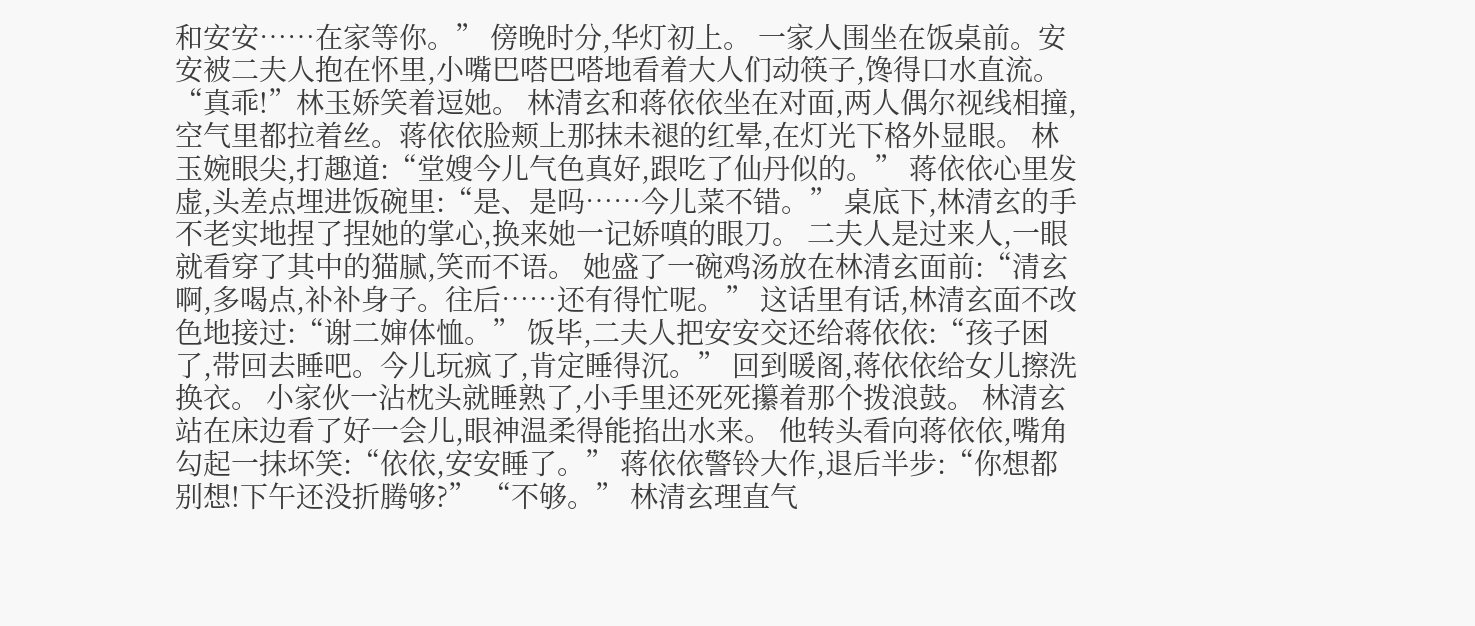和安安……在家等你。” 傍晚时分,华灯初上。 一家人围坐在饭桌前。安安被二夫人抱在怀里,小嘴巴嗒巴嗒地看着大人们动筷子,馋得口水直流。 “真乖!”林玉娇笑着逗她。 林清玄和蒋依依坐在对面,两人偶尔视线相撞,空气里都拉着丝。蒋依依脸颊上那抹未褪的红晕,在灯光下格外显眼。 林玉婉眼尖,打趣道:“堂嫂今儿气色真好,跟吃了仙丹似的。” 蒋依依心里发虚,头差点埋进饭碗里:“是、是吗……今儿菜不错。” 桌底下,林清玄的手不老实地捏了捏她的掌心,换来她一记娇嗔的眼刀。 二夫人是过来人,一眼就看穿了其中的猫腻,笑而不语。 她盛了一碗鸡汤放在林清玄面前:“清玄啊,多喝点,补补身子。往后……还有得忙呢。” 这话里有话,林清玄面不改色地接过:“谢二婶体恤。” 饭毕,二夫人把安安交还给蒋依依:“孩子困了,带回去睡吧。今儿玩疯了,肯定睡得沉。” 回到暖阁,蒋依依给女儿擦洗换衣。 小家伙一沾枕头就睡熟了,小手里还死死攥着那个拨浪鼓。 林清玄站在床边看了好一会儿,眼神温柔得能掐出水来。 他转头看向蒋依依,嘴角勾起一抹坏笑:“依依,安安睡了。” 蒋依依警铃大作,退后半步:“你想都别想!下午还没折腾够?” “不够。” 林清玄理直气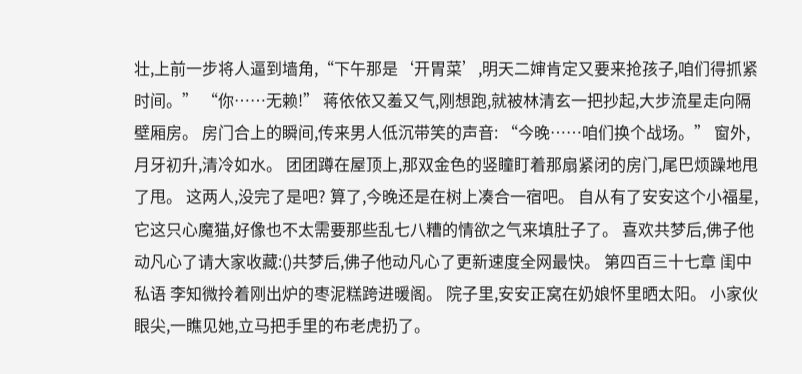壮,上前一步将人逼到墙角,“下午那是‘开胃菜’,明天二婶肯定又要来抢孩子,咱们得抓紧时间。” “你……无赖!” 蒋依依又羞又气,刚想跑,就被林清玄一把抄起,大步流星走向隔壁厢房。 房门合上的瞬间,传来男人低沉带笑的声音: “今晚……咱们换个战场。” 窗外,月牙初升,清冷如水。 团团蹲在屋顶上,那双金色的竖瞳盯着那扇紧闭的房门,尾巴烦躁地甩了甩。 这两人,没完了是吧? 算了,今晚还是在树上凑合一宿吧。 自从有了安安这个小福星,它这只心魔猫,好像也不太需要那些乱七八糟的情欲之气来填肚子了。 喜欢共梦后,佛子他动凡心了请大家收藏:()共梦后,佛子他动凡心了更新速度全网最快。 第四百三十七章 闺中私语 李知微拎着刚出炉的枣泥糕跨进暖阁。 院子里,安安正窝在奶娘怀里晒太阳。 小家伙眼尖,一瞧见她,立马把手里的布老虎扔了。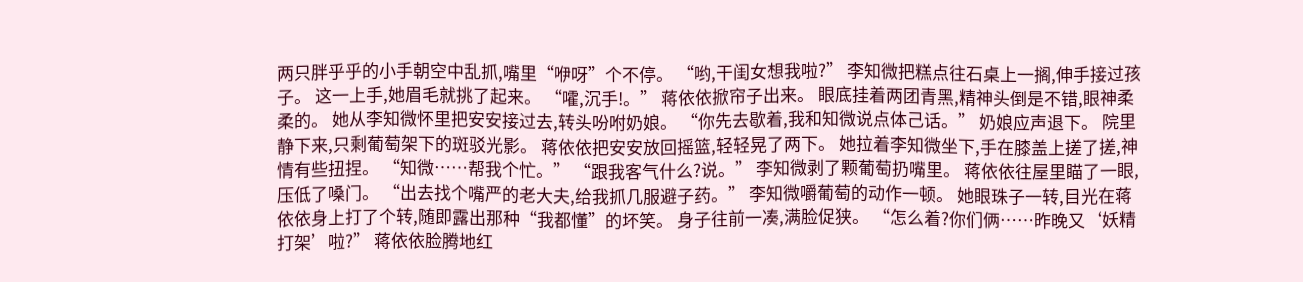两只胖乎乎的小手朝空中乱抓,嘴里“咿呀”个不停。 “哟,干闺女想我啦?” 李知微把糕点往石桌上一搁,伸手接过孩子。 这一上手,她眉毛就挑了起来。 “嚯,沉手!。” 蒋依依掀帘子出来。 眼底挂着两团青黑,精神头倒是不错,眼神柔柔的。 她从李知微怀里把安安接过去,转头吩咐奶娘。 “你先去歇着,我和知微说点体己话。” 奶娘应声退下。 院里静下来,只剩葡萄架下的斑驳光影。 蒋依依把安安放回摇篮,轻轻晃了两下。 她拉着李知微坐下,手在膝盖上搓了搓,神情有些扭捏。 “知微……帮我个忙。” “跟我客气什么?说。” 李知微剥了颗葡萄扔嘴里。 蒋依依往屋里瞄了一眼,压低了嗓门。 “出去找个嘴严的老大夫,给我抓几服避子药。” 李知微嚼葡萄的动作一顿。 她眼珠子一转,目光在蒋依依身上打了个转,随即露出那种“我都懂”的坏笑。 身子往前一凑,满脸促狭。 “怎么着?你们俩……昨晚又‘妖精打架’啦?” 蒋依依脸腾地红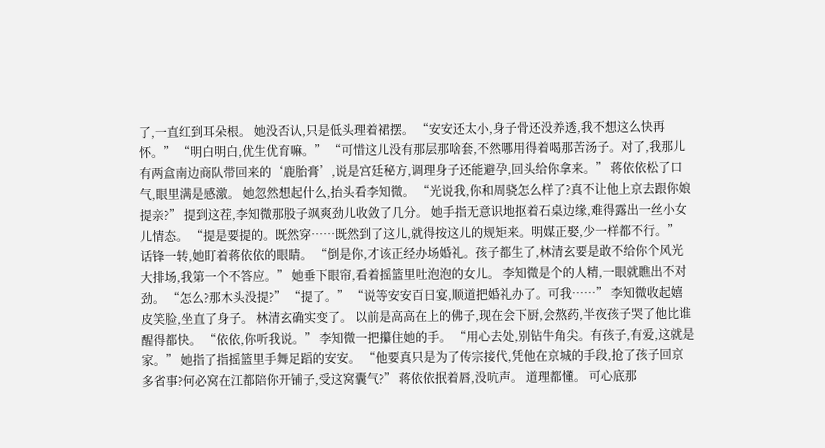了,一直红到耳朵根。 她没否认,只是低头理着裙摆。 “安安还太小,身子骨还没养透,我不想这么快再怀。” “明白明白,优生优育嘛。” “可惜这儿没有那层那啥套,不然哪用得着喝那苦汤子。对了,我那儿有两盒南边商队带回来的‘鹿胎膏’,说是宫廷秘方,调理身子还能避孕,回头给你拿来。” 蒋依依松了口气,眼里满是感激。 她忽然想起什么,抬头看李知微。 “光说我,你和周骁怎么样了?真不让他上京去跟你娘提亲?” 提到这茬,李知微那股子飒爽劲儿收敛了几分。 她手指无意识地抠着石桌边缘,难得露出一丝小女儿情态。 “提是要提的。既然穿……既然到了这儿,就得按这儿的规矩来。明媒正娶,少一样都不行。” 话锋一转,她盯着蒋依依的眼睛。 “倒是你,才该正经办场婚礼。孩子都生了,林清玄要是敢不给你个风光大排场,我第一个不答应。” 她垂下眼帘,看着摇篮里吐泡泡的女儿。 李知微是个的人精,一眼就瞧出不对劲。 “怎么?那木头没提?” “提了。” “说等安安百日宴,顺道把婚礼办了。可我……” 李知微收起嬉皮笑脸,坐直了身子。 林清玄确实变了。 以前是高高在上的佛子,现在会下厨,会熬药,半夜孩子哭了他比谁醒得都快。 “依依,你听我说。” 李知微一把攥住她的手。 “用心去处,别钻牛角尖。有孩子,有爱,这就是家。” 她指了指摇篮里手舞足蹈的安安。 “他要真只是为了传宗接代,凭他在京城的手段,抢了孩子回京多省事?何必窝在江都陪你开铺子,受这窝囊气?” 蒋依依抿着唇,没吭声。 道理都懂。 可心底那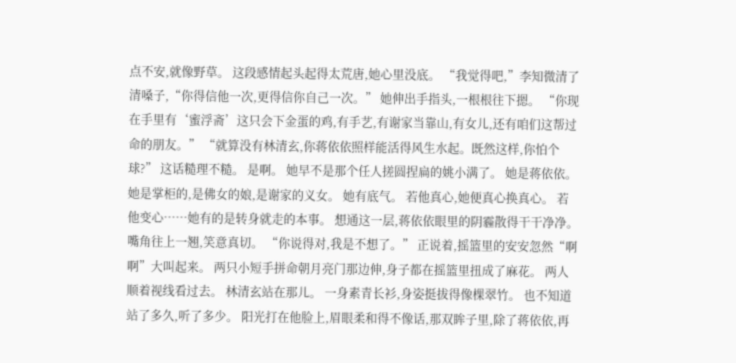点不安,就像野草。 这段感情起头起得太荒唐,她心里没底。 “我觉得吧,”李知微清了清嗓子,“你得信他一次,更得信你自己一次。” 她伸出手指头,一根根往下摁。 “你现在手里有‘蜜浮斋’这只会下金蛋的鸡,有手艺,有谢家当靠山,有女儿,还有咱们这帮过命的朋友。” “就算没有林清玄,你蒋依依照样能活得风生水起。既然这样,你怕个球?” 这话糙理不糙。 是啊。 她早不是那个任人搓圆捏扁的姚小满了。 她是蒋依依。 她是掌柜的,是佛女的娘,是谢家的义女。 她有底气。 若他真心,她便真心换真心。 若他变心……她有的是转身就走的本事。 想通这一层,蒋依依眼里的阴霾散得干干净净。 嘴角往上一翘,笑意真切。 “你说得对,我是不想了。” 正说着,摇篮里的安安忽然“啊啊”大叫起来。 两只小短手拼命朝月亮门那边伸,身子都在摇篮里扭成了麻花。 两人顺着视线看过去。 林清玄站在那儿。 一身素青长衫,身姿挺拔得像棵翠竹。 也不知道站了多久,听了多少。 阳光打在他脸上,眉眼柔和得不像话,那双眸子里,除了蒋依依,再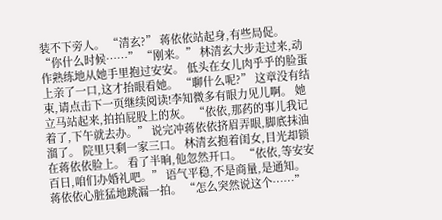装不下旁人。 “清玄?” 蒋依依站起身,有些局促。 “你什么时候……” “刚来。” 林清玄大步走过来,动作熟练地从她手里抱过安安。 低头在女儿肉乎乎的脸蛋上亲了一口,这才抬眼看她。 “聊什么呢?” 这章没有结束,请点击下一页继续阅读!李知微多有眼力见儿啊。 她立马站起来,拍拍屁股上的灰。 “依依,那药的事儿我记着了,下午就去办。” 说完冲蒋依依挤眉弄眼,脚底抹油溜了。 院里只剩一家三口。 林清玄抱着闺女,目光却锁在蒋依依脸上。 看了半晌,他忽然开口。 “依依,等安安百日,咱们办婚礼吧。” 语气平稳,不是商量,是通知。 蒋依依心脏猛地跳漏一拍。 “怎么突然说这个……”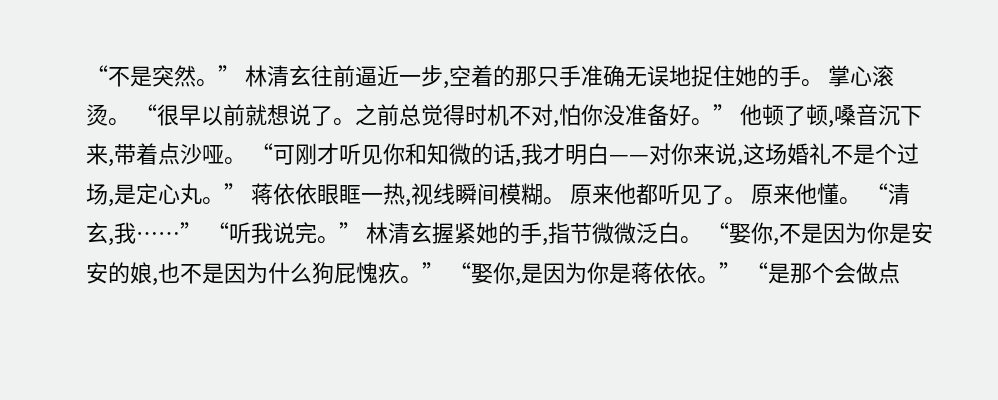“不是突然。” 林清玄往前逼近一步,空着的那只手准确无误地捉住她的手。 掌心滚烫。 “很早以前就想说了。之前总觉得时机不对,怕你没准备好。” 他顿了顿,嗓音沉下来,带着点沙哑。 “可刚才听见你和知微的话,我才明白——对你来说,这场婚礼不是个过场,是定心丸。” 蒋依依眼眶一热,视线瞬间模糊。 原来他都听见了。 原来他懂。 “清玄,我……” “听我说完。” 林清玄握紧她的手,指节微微泛白。 “娶你,不是因为你是安安的娘,也不是因为什么狗屁愧疚。” “娶你,是因为你是蒋依依。” “是那个会做点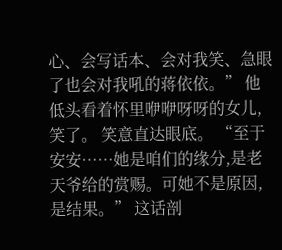心、会写话本、会对我笑、急眼了也会对我吼的蒋依依。” 他低头看着怀里咿咿呀呀的女儿,笑了。 笑意直达眼底。 “至于安安……她是咱们的缘分,是老天爷给的赏赐。可她不是原因,是结果。” 这话剖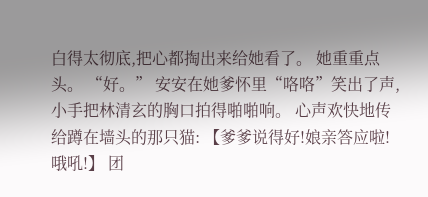白得太彻底,把心都掏出来给她看了。 她重重点头。 “好。” 安安在她爹怀里“咯咯”笑出了声,小手把林清玄的胸口拍得啪啪响。 心声欢快地传给蹲在墙头的那只猫: 【爹爹说得好!娘亲答应啦!哦吼!】 团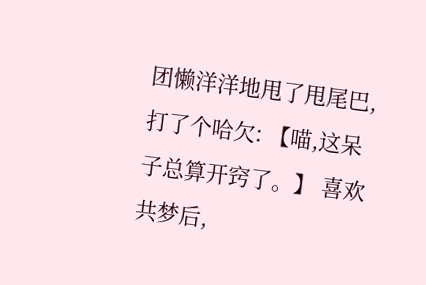团懒洋洋地甩了甩尾巴,打了个哈欠: 【喵,这呆子总算开窍了。】 喜欢共梦后,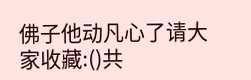佛子他动凡心了请大家收藏:()共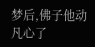梦后,佛子他动凡心了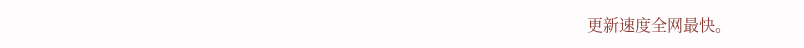更新速度全网最快。